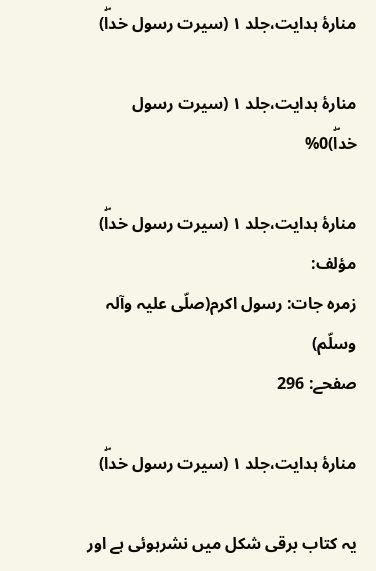منارۂ ہدایت،جلد ١ (سیرت رسول خداۖ)

منارۂ ہدایت،جلد ١ (سیرت رسول خداۖ)0%

منارۂ ہدایت،جلد ١ (سیرت رسول خداۖ) مؤلف:
زمرہ جات: رسول اکرم(صلّی علیہ وآلہ وسلّم)
صفحے: 296

منارۂ ہدایت،جلد ١ (سیرت رسول خداۖ)

یہ کتاب برقی شکل میں نشرہوئی ہے اور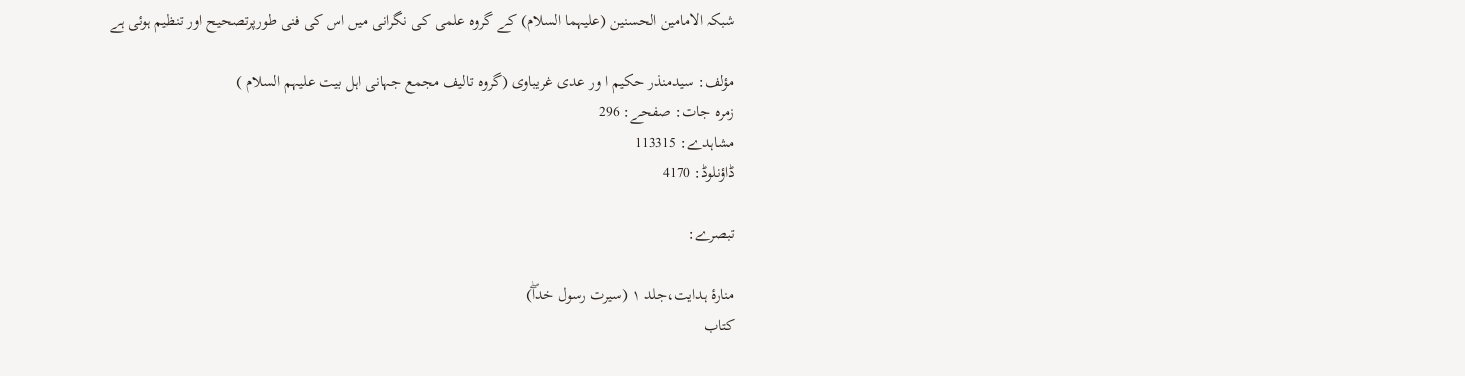شبکہ الامامین الحسنین (علیہما السلام) کے گروہ علمی کی نگرانی میں اس کی فنی طورپرتصحیح اور تنظیم ہوئی ہے

مؤلف: سیدمنذر حکیم ا ور عدی غریباوی (گروہ تالیف مجمع جہانی اہل بیت علیہم السلام )
زمرہ جات: صفحے: 296
مشاہدے: 113315
ڈاؤنلوڈ: 4170

تبصرے:

منارۂ ہدایت،جلد ١ (سیرت رسول خداۖ)
کتاب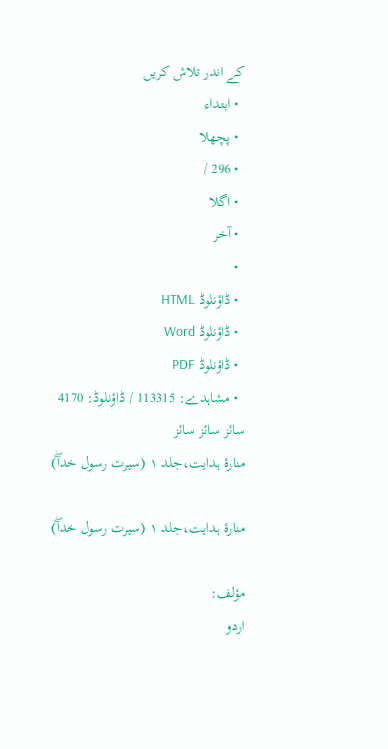کے اندر تلاش کریں
  • ابتداء
  • پچھلا
  • 296 /
  • اگلا
  • آخر
  •
  • ڈاؤنلوڈ HTML
  • ڈاؤنلوڈ Word
  • ڈاؤنلوڈ PDF
  • مشاہدے: 113315 / ڈاؤنلوڈ: 4170
سائز سائز سائز
منارۂ ہدایت،جلد ١ (سیرت رسول خداۖ)

منارۂ ہدایت،جلد ١ (سیرت رسول خداۖ)

مؤلف:
اردو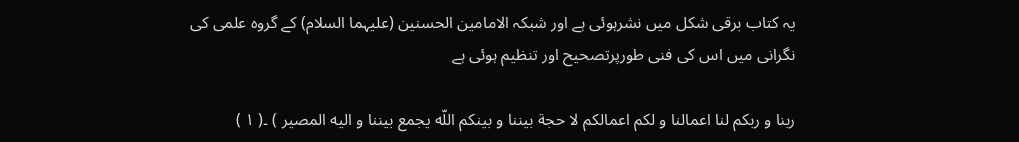یہ کتاب برقی شکل میں نشرہوئی ہے اور شبکہ الامامین الحسنین (علیہما السلام) کے گروہ علمی کی نگرانی میں اس کی فنی طورپرتصحیح اور تنظیم ہوئی ہے

ربنا و ربکم لنا اعمالنا و لکم اعمالکم لا حجة بیننا و بینکم اللّه یجمع بیننا و الیه المصیر ) ۔( ۱ )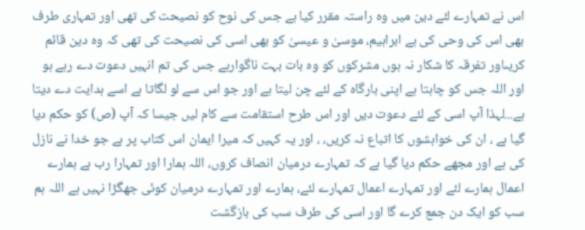اس نے تمہارے لئے دین میں وہ راستہ مقرر کیا ہے جس کی نوح کو نصیحت کی تھی اور تمہاری طرف بھی اس کی وحی کی ہے ابراہیم، موسیٰ و عیسیٰ کو بھی اسی کی نصیحت کی تھی کہ وہ دین قائم کریںاور تفرقہ کا شکار نہ ہوں مشرکوں کو وہ بات بہت ناگوارہے جس کی تم انہیں دعوت دے رہے ہو اور اللہ جس کو چاہتا ہے اپنی بارگاہ کے لئے چن لیتا ہے اور جو اس سے لو لگاتا ہے اسے ہدایت دے دیتا ہے...لہذا آپ اسی کے لئے دعوت دیں اور اس طرح استقامت سے کام لیں جیسا کہ آپ (ص) کو حکم دیا گیا ہے ، ان کی خواہشوں کا اتباع نہ کریں، ، اور یہ کہیں کہ میرا ایمان اس کتاب پر ہے جو خدا نے نازل کی ہے اور مجھے حکم دیا گیا ہے کہ تمہارے درمیان انصاف کروں، اللہ ہمارا اور تمہارا رب ہے ہمارے اعمال ہمارے لئے اور تمہارے اعمال تمہارے لئے، ہمارے اور تمہارے درمیان کوئی جھگڑا نہیں ہے اللہ ہم سب کو ایک دن جمع کرے گا اور اسی کی طرف سب کی بازگشت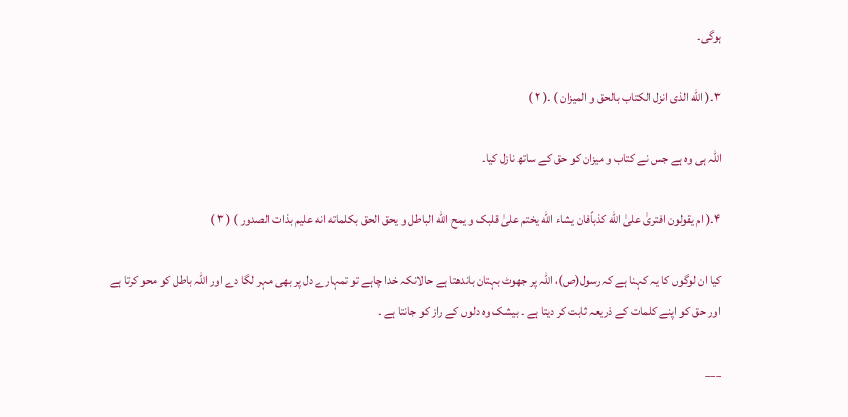ہوگی۔

۳۔( اللّه الذی انزل الکتاب بالحق و المیزان ) ۔( ۲ )

اللہ ہی وہ ہے جس نے کتاب و میزان کو حق کے ساتھ نازل کیا۔

۴۔( ام یقولون افتریٰ علیٰ اللّه کذباًفان یشاء اللّه یختم علیٰ قلبک و یمح اللّه الباطل و یحق الحق بکلماته انه علیم بذات الصدور ) ( ۳ )

کیا ان لوگوں کا یہ کہنا ہے کہ رسول(ص)، اللہ پر جھوٹ بہتان باندھتا ہے حالانکہ خدا چاہے تو تمہارے دل پر بھی مہر لگا دے اور اللہ باطل کو محو کرتا ہے اور حق کو اپنے کلمات کے ذریعہ ثابت کر دیتا ہے ۔ بیشک وہ دلوں کے راز کو جانتا ہے ۔

___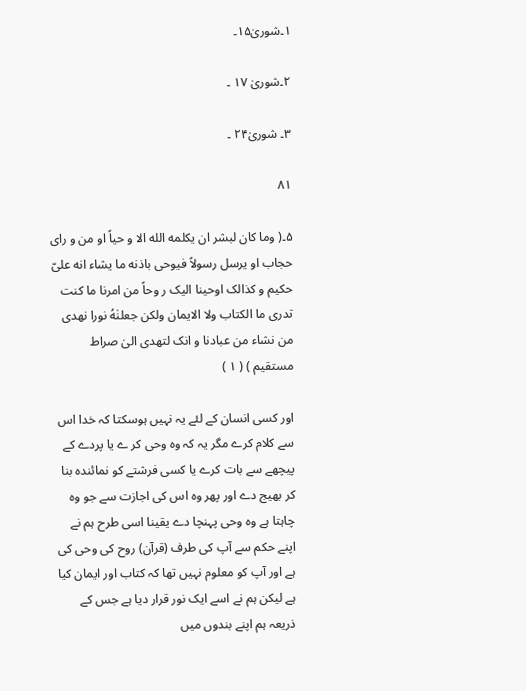۱۔شوریٰ۱۵۔

۲۔شوریٰ ۱۷ ۔

۳۔ شوریٰ۲۴ ۔

۸۱

۵۔( وما کان لبشر ان یکلمه الله الا و حیاً او من و رای حجاب او یرسل رسولاً فیوحی باذنه ما یشاء انه علیّ حکیم و کذالک اوحینا الیک ر وحاً من امرنا ما کنت تدری ما الکتاب ولا الایمان ولکن جعلنٰهُ نورا نهدی من نشاء من عبادنا و انک لتهدی الیٰ صراط مستقیم ) ( ۱ )

اور کسی انسان کے لئے یہ نہیں ہوسکتا کہ خدا اس سے کلام کرے مگر یہ کہ وہ وحی کر ے یا پردے کے پیچھے سے بات کرے یا کسی فرشتے کو نمائندہ بنا کر بھیج دے اور پھر وہ اس کی اجازت سے جو وہ چاہتا ہے وہ وحی پہنچا دے یقینا اسی طرح ہم نے اپنے حکم سے آپ کی طرف (قرآن) روح کی وحی کی ہے اور آپ کو معلوم نہیں تھا کہ کتاب اور ایمان کیا ہے لیکن ہم نے اسے ایک نور قرار دیا ہے جس کے ذریعہ ہم اپنے بندوں میں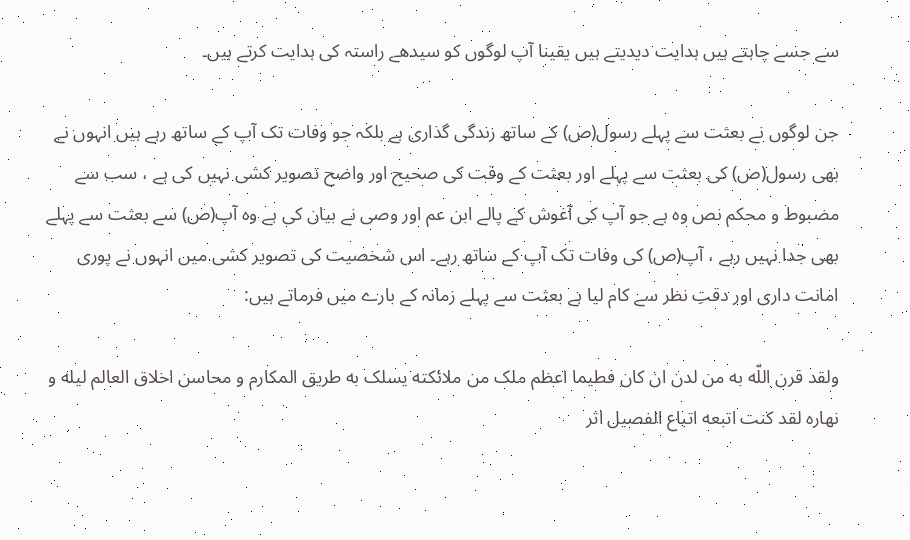سے جسے چاہتے ہیں ہدایت دیدیتے ہیں یقینا آپ لوگوں کو سیدھے راستہ کی ہدایت کرتے ہیں۔

جن لوگوں نے بعثت سے پہلے رسول(ص) کے ساتھ زندگی گذاری ہے بلکہ جو وفات تک آپ کے ساتھ رہے ہیں انہوں نے بھی رسول(ص) کی بعثت سے پہلے اور بعثت کے وقت کی صحیح اور واضح تصویر کشی نہیں کی ہے ، سب سے مضبوط و محکم نص وہ ہے جو آپ کی آغوش کے پالے ابن عم اور وصی نے بیان کی ہے وہ آپ(ص) سے بعثت سے پہلے بھی جدا نہیں رہے ، آپ(ص) کی وفات تک آپ کے ساتھ رہے۔ اس شخصیت کی تصویر کشی میں انہوں نے پوری امانت داری اور دقتِ نظر سے کام لیا ہے بعثت سے پہلے زمانہ کے بارے میں فرماتے ہیں:

ولقد قرن اللّه به من لدن ان کان فطیما اعظم ملک من ملائکته یسلک به طریق المکارم و محاسن اخلاق العالم لیله و نهاره لقد کنت اتبعه اتباع الفصیل اثر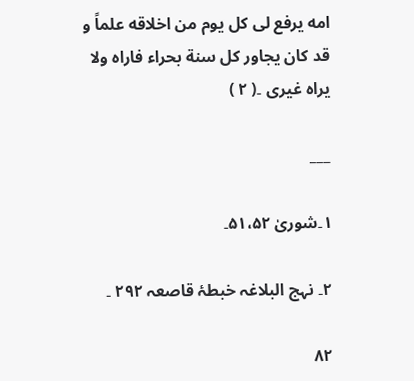امه یرفع لی کل یوم من اخلاقه علماً و قد کان یجاور کل سنة بحراء فاراه ولا یراه غیری ۔( ۲ )

___

۱۔شوریٰ ۵۱،۵۲۔

۲۔ نہج البلاغہ خبطۂ قاصعہ ۲۹۲ ۔

۸۲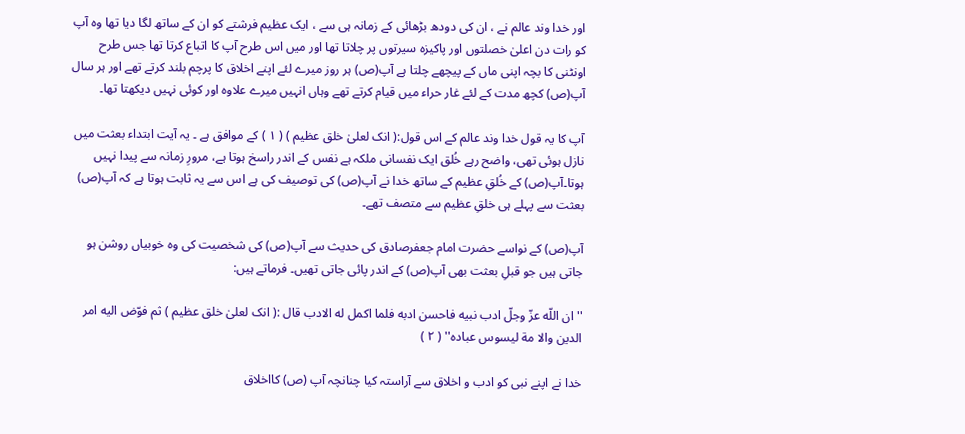اور خدا وند عالم نے ، ان کی دودھ بڑھائی کے زمانہ ہی سے ، ایک عظیم فرشتے کو ان کے ساتھ لگا دیا تھا وہ آپ کو رات دن اعلیٰ خصلتوں اور پاکیزہ سیرتوں پر چلاتا تھا اور میں اس طرح آپ کا اتباع کرتا تھا جس طرح اونٹنی کا بچہ اپنی ماں کے پیچھے چلتا ہے آپ(ص) ہر روز میرے لئے اپنے اخلاق کا پرچم بلند کرتے تھے اور ہر سال آپ(ص) کچھ مدت کے لئے غار حراء میں قیام کرتے تھے وہاں انہیں میرے علاوہ اور کوئی نہیں دیکھتا تھا۔

آپ کا یہ قول خدا وند عالم کے اس قول:( انک لعلیٰ خلق عظیم ) ( ۱ ) کے موافق ہے ۔ یہ آیت ابتداء بعثت میں نازل ہوئی تھی، واضح رہے خُلق ایک نفسانی ملکہ ہے نفس کے اندر راسخ ہوتا ہے، مرورِ زمانہ سے پیدا نہیں ہوتا۔آپ(ص) کے خُلقِ عظیم کے ساتھ خدا نے آپ(ص) کی توصیف کی ہے اس سے یہ ثابت ہوتا ہے کہ آپ(ص) بعثت سے پہلے ہی خلقِ عظیم سے متصف تھے۔

آپ(ص) کے نواسے حضرت امام جعفرصادق کی حدیث سے آپ(ص) کی شخصیت کی وہ خوبیاں روشن ہو جاتی ہیں جو قبلِ بعثت بھی آپ(ص) کے اندر پائی جاتی تھیں۔ فرماتے ہیں:

'' ان اللّه عزّ وجلّ ادب نبیه فاحسن ادبه فلما اکمل له الادب قال :( انک لعلیٰ خلق عظیم ) ثم فوّض الیه امر الدین والا مة لیسوس عباده'' ( ۲ )

خدا نے اپنے نبی کو ادب و اخلاق سے آراستہ کیا چنانچہ آپ (ص) کااخلاق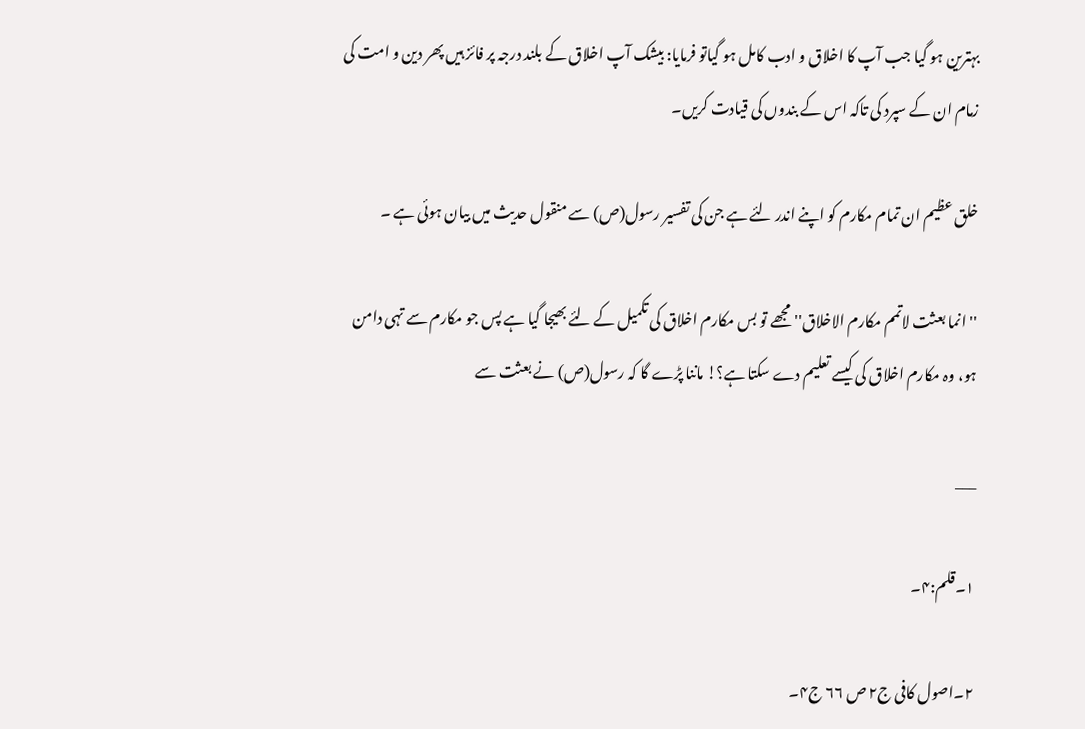بہترین ہو گیا جب آپ کا اخلاق و ادب کامل ہو گیاتو فرمایا: بیشک آپ اخلاق کے بلند درجہ پر فائز ہیں پھر دین و امت کی زمام ان کے سپرد کی تاکہ اس کے بندوں کی قیادت کریں۔

خلق عظیم ان تمام مکارم کو اپنے اندر لئے ہے جن کی تفسیر رسول(ص) سے منقول حدیث میں بیان ہوئی ہے ۔

''انما بعثت لاتمم مکارم الاخلاق'' مجھے تو بس مکارم اخلاق کی تکمیل کے لئے بھیجا گیا ہے پس جو مکارم سے تہی دامن ہو، وہ مکارم اخلاق کی کیسے تعلیم دے سکتا ہے؟! ماننا پڑے گا کہ رسول(ص) نے بعثت سے

___

۱۔قلم:۴۔

۲۔اصول کافی ج۲ ص ۶۶ ج۴۔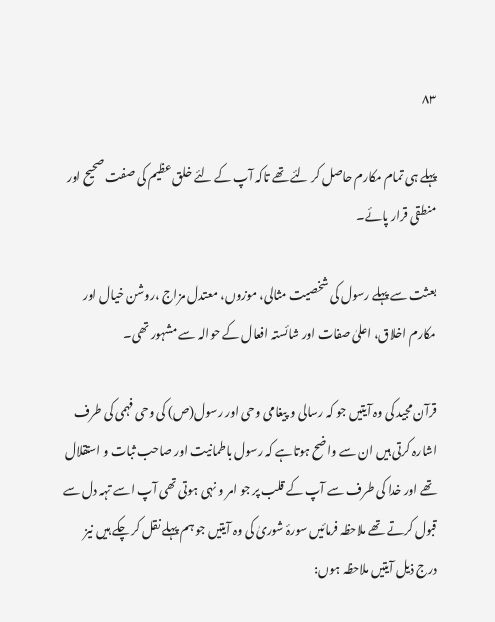۸۳

پہلے ہی تمام مکارم حاصل کر لئے تھے تاکہ آپ کے لئے خلق عظیم کی صفت صحیح اور منطقی قرار پائے۔

بعثت سے پہلے رسول کی شخصیت مثالی، موزوں، معتدل مزاج ،روشن خیال اور مکارم اخلاق، اعلیٰ صفات اور شائستہ افعال کے حوالہ سے مشہور تھی۔

قرآن مجید کی وہ آیتیں جو کہ رسالی و پیغامی وحی اور رسول(ص) کی وحی فہمی کی طرف اشارہ کرتی ہیں ان سے واضح ہوتاہے کہ رسول باطمانیت اور صاحب ثبات و استقلال تھے اور خدا کی طرف سے آپ کے قلب پر جو امر و نہی ہوتی تھی آپ اسے تہہ دل سے قبول کرتے تھے ملاحظہ فرمائیں سورۂ شوریٰ کی وہ آیتیں جو ہم پہلے نقل کر چکے ہیں نیز درج ذیل آیتیں ملاحظہ ہوں: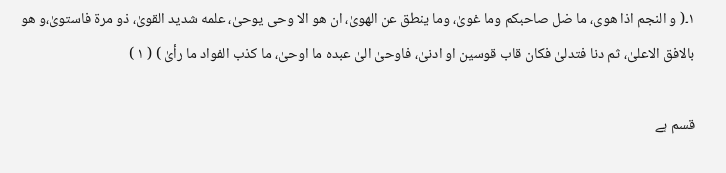۱۔( و النجم اذا هوی، ما ضل صاحبکم وما غویٰ، وما ینطق عن الهویٰ، ان هو الا وحی یوحیٰ، علمه شدید القویٰ، ذو مرة فاستویٰ،و هو بالافق الاعلیٰ، ثم دنا فتدلیٰ فکان قاب قوسین او ادنیٰ، فاوحیٰ الیٰ عبده ما اوحیٰ، ما کذب الفواد ما رأیٰ ) ( ۱ )

قسم ہے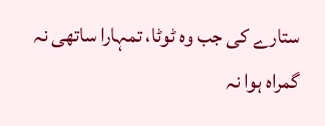ستارے کی جب وہ ٹوٹا، تمہارا ساتھی نہ گمراہ ہوا نہ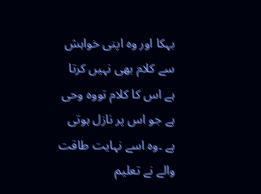بہکا اور وہ اپنی خواہش سے کلام بھی نہیں کرتا ہے اس کا کلام تووہ وحی ہے جو اس پر نازل ہوتی ہے ۔وہ اسے نہایت طاقت والے نے تعلیم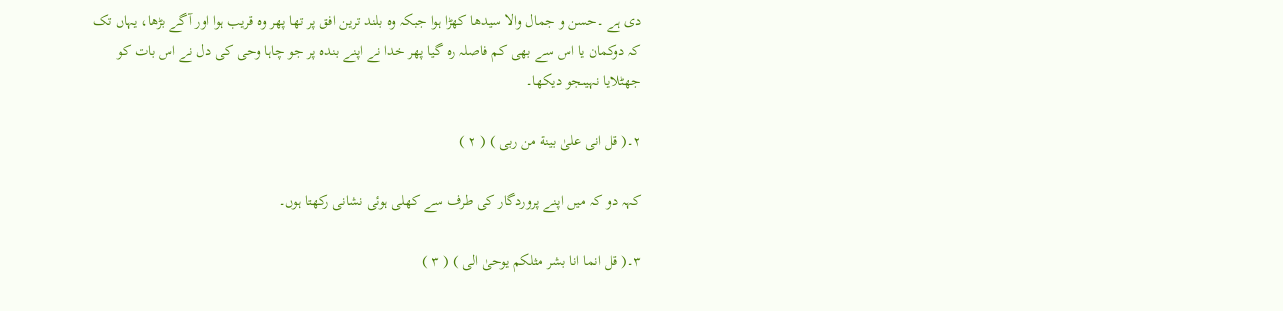دی ہے ۔حسن و جمال والا سیدھا کھڑا ہوا جبکہ وہ بلند ترین افق پر تھا پھر وہ قریب ہوا اور آگے بڑھا، یہاں تک کہ دوکمان یا اس سے بھی کم فاصلہ رہ گیا پھر خدا نے اپنے بندہ پر جو چاہا وحی کی دل نے اس بات کو جھٹلایا نہیںجو دیکھا۔

۲۔( قل انی علیٰ بینة من ربی ) ( ۲ )

کہہ دو کہ میں اپنے پروردگار کی طرف سے کھلی ہوئی نشانی رکھتا ہوں۔

۳۔( قل انما انا بشر مثلکم یوحیٰ الی ) ( ۳ )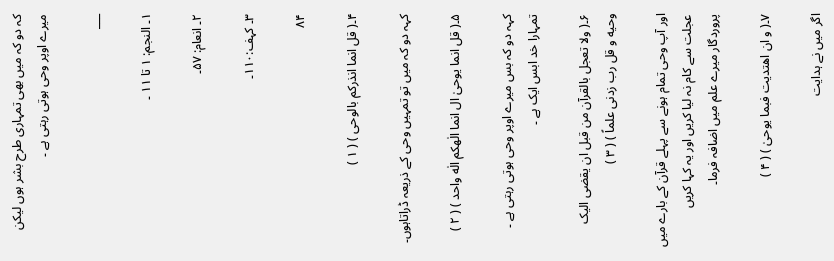کہ دو کہ میں بھی تمہاری طرح بشر ہوں لیکن میرے اوپر وحی ہوتی رہتی ہے ۔

___

۱۔ النجم: ۱ تا ۱۱ ۔

۲۔ انعام: ۵۷۔

۳۔ کہف:۱۱۰۔

۸۴

۴۔( قل انما انذرکم بالوحی ) ( ۱ )

کہہ دو کہ میں تو تمہیں وحی کے ذریعہ ڈراتاہوں۔

۵۔( قل انما یوحیٰ ال انما الٰهکم الٰه واحد ) ( ۲ )

کہہ دو کہ بس میرے اوپر وحی ہوتی رہتی ہے ۔ تمہارا خد ابس ایک ہے ۔

۶۔( ولا تعجل بالقرآن من قبل ان یقضی الیک وحیه و قل رب زدنی علماً ) ( ۳ )

اور آپ وحی تمام ہونے سے پہلے قرآن کے بارے میں عجلت سے کام نہ لیا کریں اور یہ کہا کریں پروردگار میرے علم میں اضافہ فرما۔

۷۔( و ان اهتدیت فبما یوحیٰ ) ( ۴ )

اگر میں نے ہدایت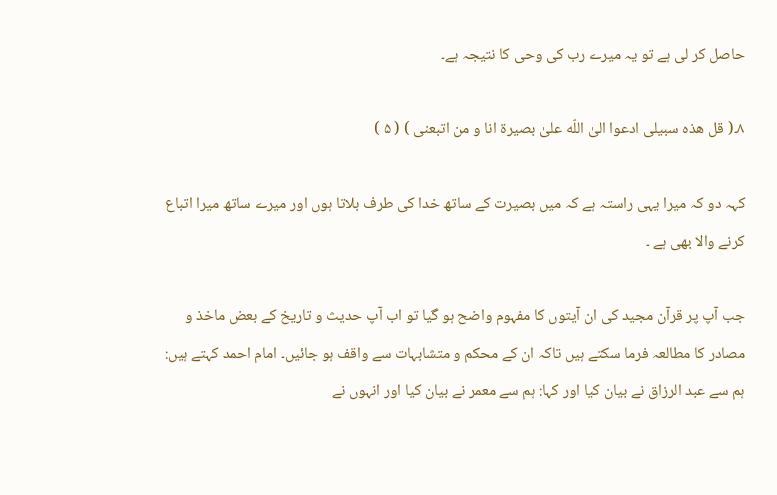حاصل کر لی ہے تو یہ میرے رب کی وحی کا نتیجہ ہے۔

۸۔( قل هذه سبیلی ادعوا الیٰ اللّه علیٰ بصیرة انا و من اتبعنی ) ( ۵ )

کہہ دو کہ میرا یہی راستہ ہے کہ میں بصیرت کے ساتھ خدا کی طرف بلاتا ہوں اور میرے ساتھ میرا اتباع کرنے والا بھی ہے ۔

جب آپ پر قرآن مجید کی ان آیتوں کا مفہوم واضح ہو گیا تو اب آپ حدیث و تاریخ کے بعض ماخذ و مصادر کا مطالعہ فرما سکتے ہیں تاکہ ان کے محکم و متشابہات سے واقف ہو جائیں۔ امام احمد کہتے ہیں: ہم سے عبد الرزاق نے بیان کیا اور کہا: ہم سے معمر نے بیان کیا اور انہوں نے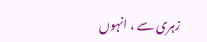زہری سے ، انہوں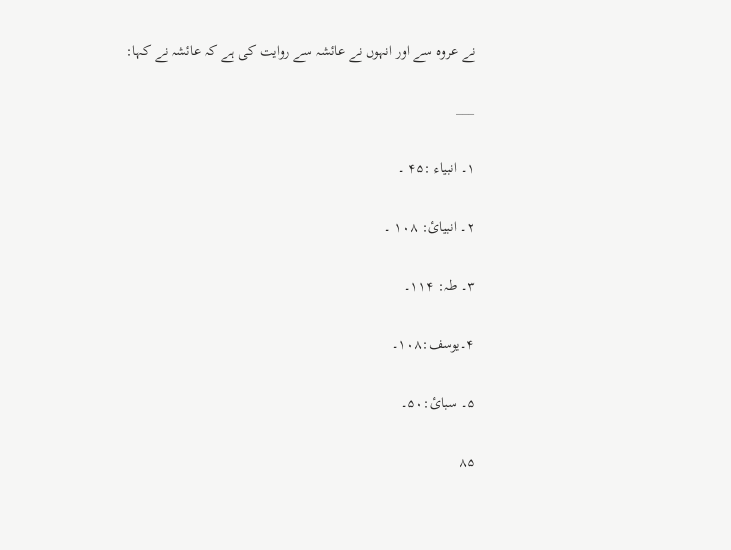نے عروہ سے اور انہوں نے عائشہ سے روایت کی ہے کہ عائشہ نے کہا:

___

۱۔ انبیاء :۴۵ ۔

۲۔ انبیائ: ۱۰۸ ۔

۳۔ طہ: ۱۱۴۔

۴۔یوسف:۱۰۸۔

۵۔ سبائ:۵۰۔

۸۵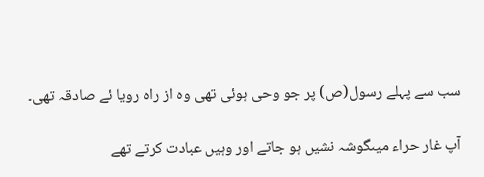سب سے پہلے رسول(ص) پر جو وحی ہوئی تھی وہ از راہ رویا ئے صادقہ تھی۔

آپ غار حراء میںگوشہ نشیں ہو جاتے اور وہیں عبادت کرتے تھے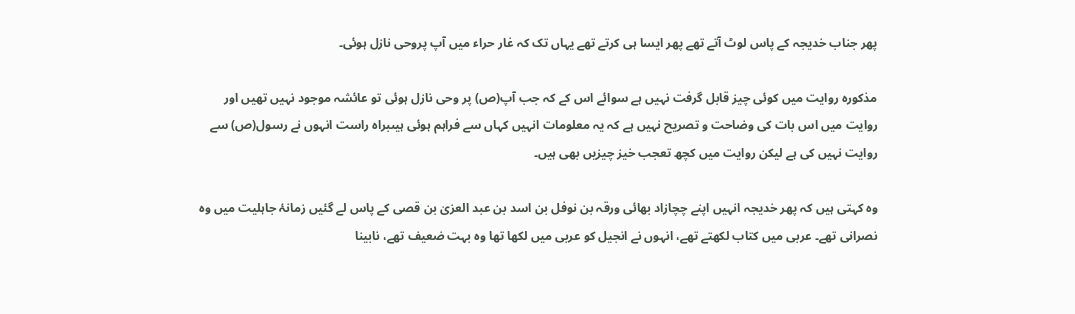پھر جناب خدیجہ کے پاس لوٹ آتے تھے پھر ایسا ہی کرتے تھے یہاں تک کہ غار حراء میں آپ پروحی نازل ہوئی۔

مذکورہ روایت میں کوئی چیز قابل گرفت نہیں ہے سوائے اس کے کہ جب آپ(ص) پر وحی نازل ہوئی تو عائشہ موجود نہیں تھیں اور روایت میں اس بات کی وضاحت و تصریح نہیں ہے کہ یہ معلومات انہیں کہاں سے فراہم ہوئی ہیںبراہ راست انہوں نے رسول(ص) سے روایت نہیں کی ہے لیکن روایت میں کچھ تعجب خیز چیزیں بھی ہیں۔

وہ کہتی ہیں کہ پھر خدیجہ انہیں اپنے چچازاد بھائی ورقہ بن نوفل بن اسد بن عبد العزیٰ بن قصی کے پاس لے گئیں زمانۂ جاہلیت میں وہ نصرانی تھے۔ عربی میں کتاب لکھتے تھے، انہوں نے انجیل کو عربی میں لکھا تھا وہ بہت ضعیف تھے، نابینا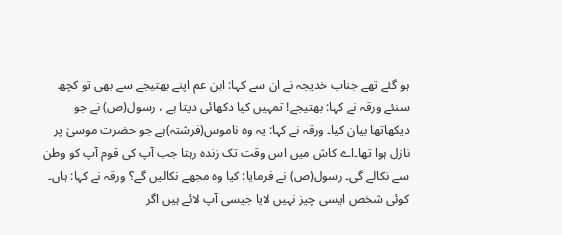ہو گئے تھے جناب خدیجہ نے ان سے کہا: ابن عم اپنے بھتیجے سے بھی تو کچھ سنئے ورقہ نے کہا: بھتیجے! تمہیں کیا دکھائی دیتا ہے ، رسول(ص) نے جو دیکھاتھا بیان کیا۔ ورقہ نے کہا: یہ وہ ناموس(فرشتہ)ہے جو حضرت موسیٰ پر نازل ہوا تھا۔اے کاش میں اس وقت تک زندہ رہتا جب آپ کی قوم آپ کو وطن سے نکالے گی۔ رسول(ص) نے فرمایا: کیا وہ مجھے نکالیں گے؟ ورقہ نے کہا: ہاں۔ کوئی شخص ایسی چیز نہیں لایا جیسی آپ لائے ہیں اگر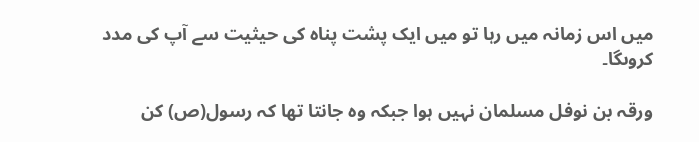میں اس زمانہ میں رہا تو میں ایک پشت پناہ کی حیثیت سے آپ کی مدد کروںگا۔

ورقہ بن نوفل مسلمان نہیں ہوا جبکہ وہ جانتا تھا کہ رسول(ص) کن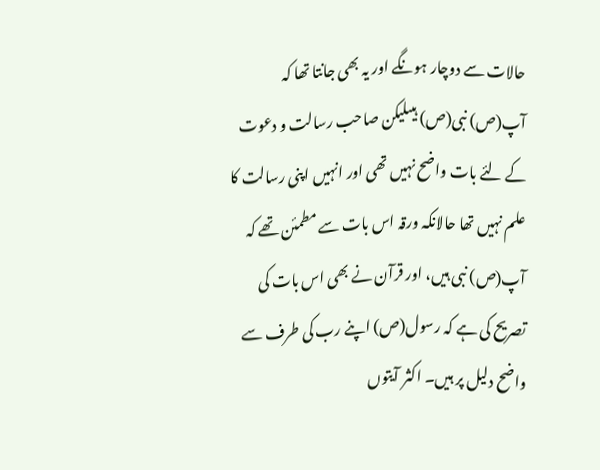حالات سے دوچار ہونگے اور یہ بھی جانتا تھا کہ آپ(ص) نبی(ص) ہیںلیکن صاحب رسالت و دعوت کے لئے بات واضح نہیں تھی اور انہیں اپنی رسالت کا علم نہیں تھا حالانکہ ورقہ اس بات سے مطمئن تھے کہ آپ(ص) نبی ہیں، اور قرآن نے بھی اس بات کی تصریح کی ہے کہ رسول(ص) اپنے رب کی طرف سے واضح دلیل پر ہیں۔ اکثر آیتوں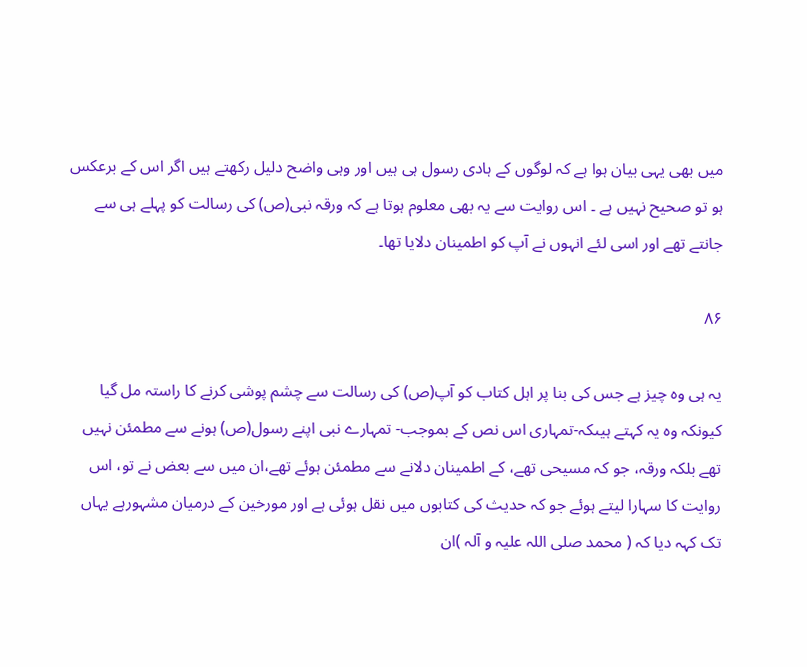میں بھی یہی بیان ہوا ہے کہ لوگوں کے ہادی رسول ہی ہیں اور وہی واضح دلیل رکھتے ہیں اگر اس کے برعکس ہو تو صحیح نہیں ہے ۔ اس روایت سے یہ بھی معلوم ہوتا ہے کہ ورقہ نبی(ص) کی رسالت کو پہلے ہی سے جانتے تھے اور اسی لئے انہوں نے آپ کو اطمینان دلایا تھا۔

۸۶

یہ ہی وہ چیز ہے جس کی بنا پر اہل کتاب کو آپ(ص) کی رسالت سے چشم پوشی کرنے کا راستہ مل گیا کیونکہ وہ یہ کہتے ہیںکہ-تمہاری اس نص کے بموجب- تمہارے نبی اپنے رسول(ص) ہونے سے مطمئن نہیں تھے بلکہ ورقہ، جو کہ مسیحی تھے، کے اطمینان دلانے سے مطمئن ہوئے تھے،ان میں سے بعض نے تو، اس روایت کا سہارا لیتے ہوئے جو کہ حدیث کی کتابوں میں نقل ہوئی ہے اور مورخین کے درمیان مشہورہے یہاں تک کہہ دیا کہ ( محمد صلی اللہ علیہ و آلہ )ان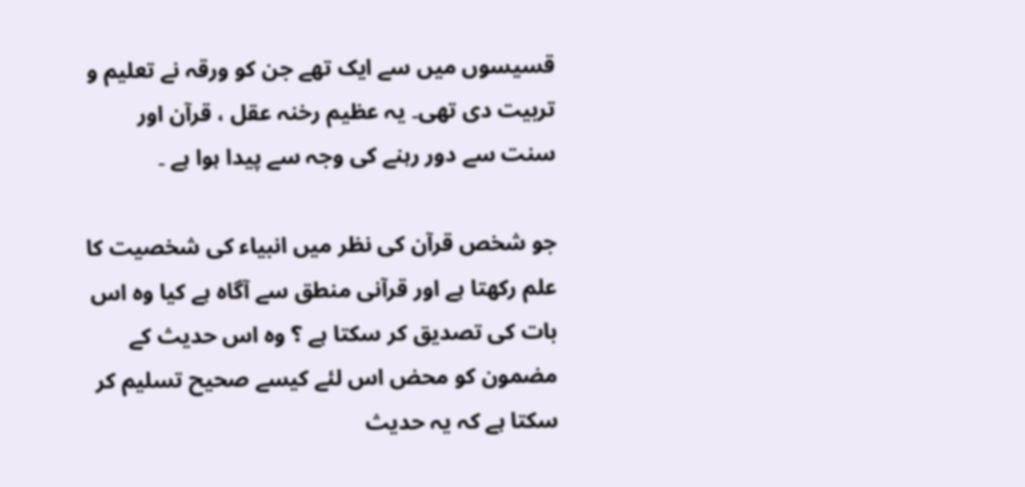قسیسوں میں سے ایک تھے جن کو ورقہ نے تعلیم و تربیت دی تھی۔ یہ عظیم رخنہ عقل ، قرآن اور سنت سے دور رہنے کی وجہ سے پیدا ہوا ہے ۔

جو شخص قرآن کی نظر میں انبیاء کی شخصیت کا علم رکھتا ہے اور قرآنی منطق سے آگاہ ہے کیا وہ اس بات کی تصدیق کر سکتا ہے ؟ وہ اس حدیث کے مضمون کو محض اس لئے کیسے صحیح تسلیم کر سکتا ہے کہ یہ حدیث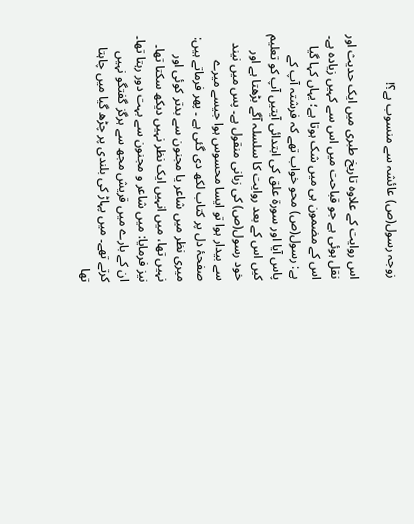زوجہ رسول(ص) عائشہ سے منسوب ہے؟!

اس روایت کے علاوہ تاریخ طبری میں ایک حدیث اور نقل ہوئی ہے جو قباحت میں اس سے کہیں زیادہ ہے۔ اس کے مضمون ہی میں شک ہوتا ہے؛ یہاں کہا گیا ہے: رسول(ص) محو خواب تھے کہ فرشتہ آپ کے پاس آیا اور سورة علق کی ابتدائی آیتیں آپ کو تعلیم کیں اس کے بعد روایت کا سلسلہ آگے بڑھتا ہے اور خود رسول(ص) کی زبانی منقول ہے۔ پس میں نیند سے بیدار ہوا تو ایسا محسوس ہوا جیسے میرے صفحۂ دل پر کتاب لکھ دی گئی ہے ۔ پھر فرماتے ہیں: میری نظر میں شاعر یا مجنون سے بدتر کوئی اور نہیں تھا، میں انہیں ایک نظر نہیں دیکھ سکتا تھا۔ نیز فرمایا: میں شاعر و مجنون سے بہت دور رہتا تھا۔ ان کے بارے میں قریش مجھ سے ہرگز گفتگو نہیں کرتے تھے۔ میں پہاڑ کی بلندی پر چڑھ گیا میں چاہتا تھا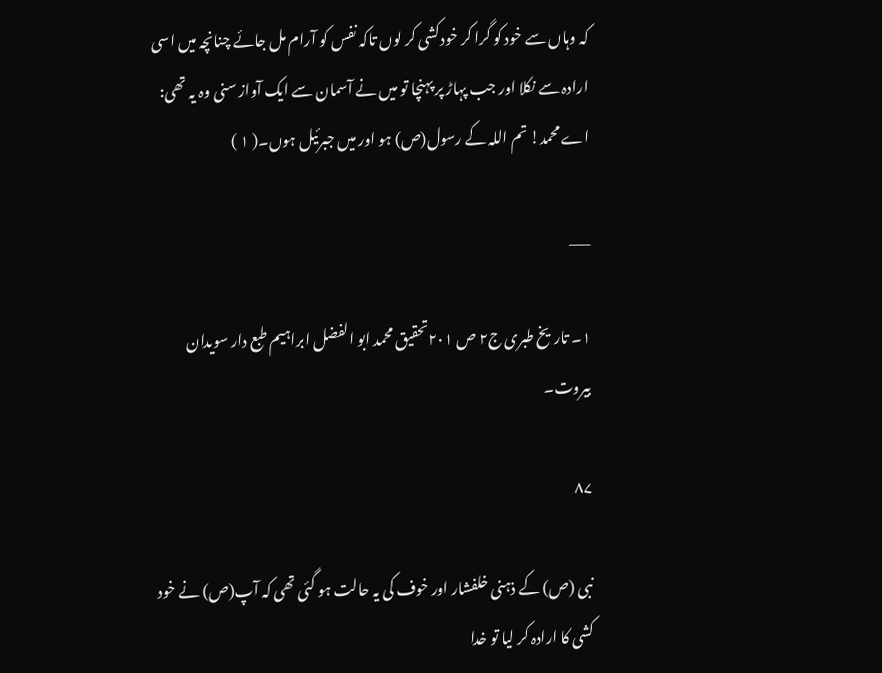کہ وہاں سے خود کو گرا کر خودکشی کر لوں تاکہ نفس کو آرام مل جائے چنانچہ میں اسی ارادہ سے نکلا اور جب پہاڑ پر پہنچا تو میں نے آسمان سے ایک آواز سنی وہ یہ تھی: اے محمد! تم اللہ کے رسول(ص) ہو اور میں جبرئیل ہوں۔( ۱ )

___

۱۔ تاریخ طبری ج۲ ص ۲۰۱تحقیق محمد ابو الفضل ابراہیم طبع دار سویدان بیروت۔

۸۷

نبی (ص) کے ذہنی خلفشار اور خوف کی یہ حالت ہو گئی تھی کہ آپ(ص) نے خود کشی کا ارادہ کر لیا تو خدا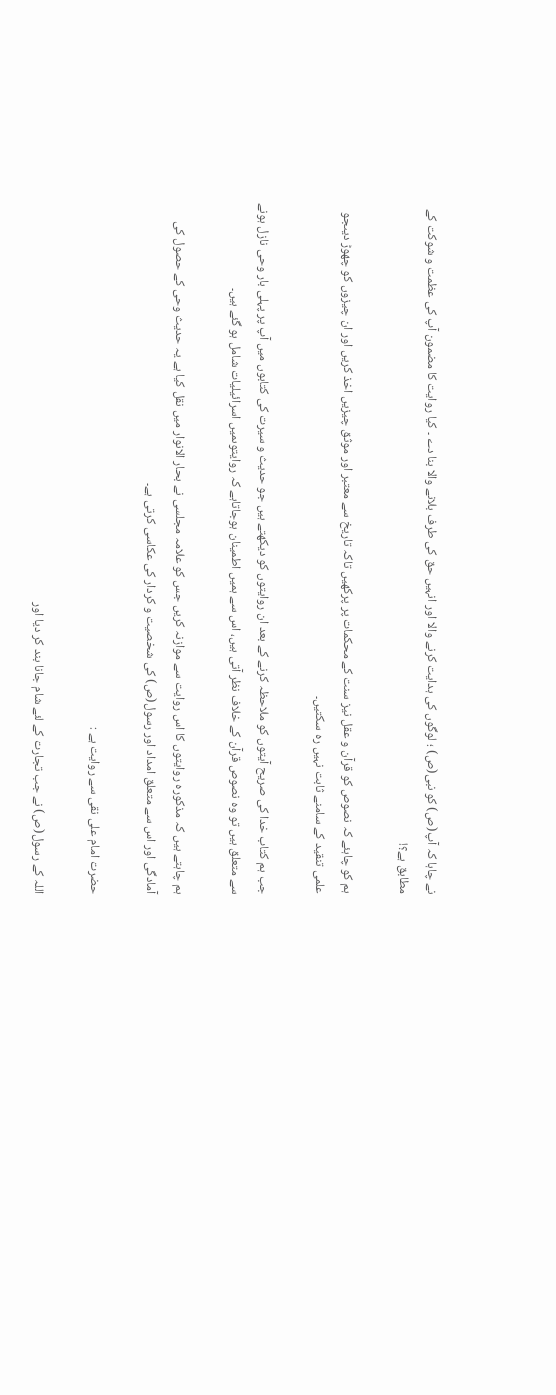نے چاہا کہ آپ(ص) کو نبی(ص) ؛ لوگوں کی ہدایت کرنے والا اور انہیں حق کی طرف بلانے والا بنا دے ۔ کیا روایت کا مضمون آپ کی عظمت و شوکت کے مطابق ہے؟!

ہم کو چاہئے کہ نصوص کو قرآن و عقل نیز سنت کے محکمات پر پرکھیں تاکہ تاریخ سے معتبر اور موثق چیزیں اخذ کریں اور ان چیزوں کو چھوڑ دیںجو علمی تنقید کے سامنے ثابت نہیں رہ سکتیں۔

جب ہم کتاب خدا کی صریح آیتوں کو ملاحظہ کرنے کے بعد ان روایتوں کو دیکھتے ہیں جو حدیث و سیرت کی کتابوں میں آپ پر پہلی بار وحی نازل ہونے سے متعلق ہیں تو وہ نصوص قرآن کے خلاف نظر آتی ہیں، اس سے ہمیں اطمینان ہوجاتاہے کہ روایتوںمیں اسرائیلیات شامل ہو گئے ہیں۔

ہم چاہتے ہیں کہ مذکورہ روایتوں کا اس روایت سے موازنہ کریں جس کو علامہ مجلسی نے بحار الانوار میں نقل کیا ہے یہ حدیث وحی کے حصول کی آمادگی اور اس سے متعلق امداد اور رسول(ص) کی شخصیت و کردار کی عکاسی کرتی ہے۔

حضرت امام علی نقی سے روایت ہے :

اللہ کے رسول(ص) نے جب تجارت کے لئے شام جانا بند کر دیا اور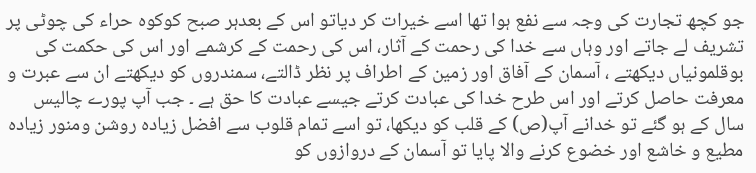جو کچھ تجارت کی وجہ سے نفع ہوا تھا اسے خیرات کر دیاتو اس کے بعدہر صبح کوکوہ حراء کی چوٹی پر تشریف لے جاتے اور وہاں سے خدا کی رحمت کے آثار، اس کی رحمت کے کرشمے اور اس کی حکمت کی بوقلمونیاں دیکھتے ، آسمان کے آفاق اور زمین کے اطراف پر نظر ڈالتے، سمندروں کو دیکھتے ان سے عبرت و معرفت حاصل کرتے اور اس طرح خدا کی عبادت کرتے جیسے عبادت کا حق ہے ۔ جب آپ پورے چالیس سال کے ہو گئے تو خدانے آپ(ص) کے قلب کو دیکھا، تو اسے تمام قلوب سے افضل زیادہ روشن ومنور زیادہ مطیع و خاشع اور خضوع کرنے والا پایا تو آسمان کے دروازوں کو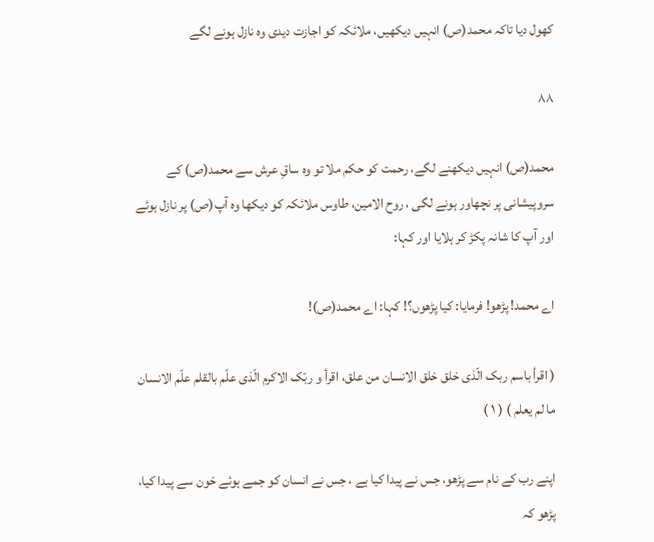کھول دیا تاکہ محمد(ص) انہیں دیکھیں، ملائکہ کو اجازت دیدی وہ نازل ہونے لگے

۸۸

محمد(ص) انہیں دیکھنے لگے، رحمت کو حکم ملا تو وہ ساقِ عرش سے محمد(ص) کے سروپیشانی پر نچھاور ہونے لگی ، روح الامین، طاوس ملائکہ کو دیکھا وہ آپ(ص) پر نازل ہوئے اور آپ کا شانہ پکڑ کر ہلایا اور کہا:

اے محمد! پڑھو! فرمایا: کیا پڑھوں؟! کہا: اے محمد(ص)!

( اقرأ باسم ربک الّذی خلق خلق الانسان من علق، اقرأ و ربّک الاکرم الّذی علّم بالقلم علّم الانسان ما لم یعلم ) ( ۱ )

اپنے رب کے نام سے پڑھو، جس نے پیدا کیا ہے ، جس نے انسان کو جمے ہوئے خون سے پیدا کیا، پڑھو کہ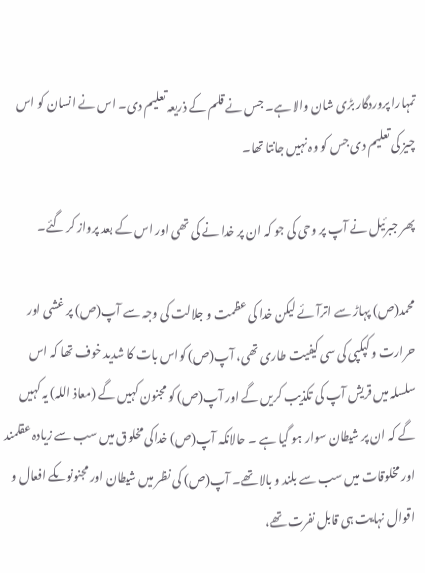تمہارا پروردگار بڑی شان والا ہے۔ جس نے قلم کے ذریعہ تعلیم دی۔ اس نے انسان کو اس چیز کی تعلیم دی جس کو وہ نہیں جانتا تھا۔

پھر جبرئیل نے آپ پر وحی کی جو کہ ان پر خدا نے کی تھی اور اس کے بعد پرواز کر گئے۔

محمد(ص) پہاڑ سے اترآئے لیکن خدا کی عظمت و جلالت کی وجہ سے آپ(ص) پر غشی اور حرارت و کپکپی کی سی کیفیت طاری تھی، آپ(ص) کواس بات کا شدید خوف تھا کہ اس سلسلہ میں قریش آپ کی تکذیب کریں گے اور آپ(ص) کو مجنون کہیں گے (معاذ اللہ) یہ کہیں گے کہ ان پر شیطان سوار ہو گیا ہے ۔ حالانکہ آپ(ص) خداکی مخلوق میں سب سے زیادہ عقلمند اور مخلوقات میں سب سے بلند و بالا تھے۔ آپ(ص) کی نظر میں شیطان اور مجنونوںکے افعال و اقوال نہایت ہی قابل نفرت تھے،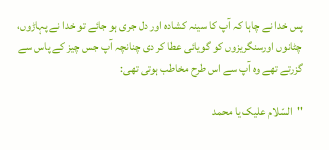پس خدا نے چاہا کہ آپ کا سینہ کشادہ اور دل جری ہو جائے تو خدا نے پہاڑوں، چٹانوں اورسنگریزوں کو گویائی عطا کر دی چنانچہ آپ جس چیز کے پاس سے گزرتے تھے وہ آپ سے اس طرح مخاطب ہوتی تھی:

''السّلام علیک یا محمد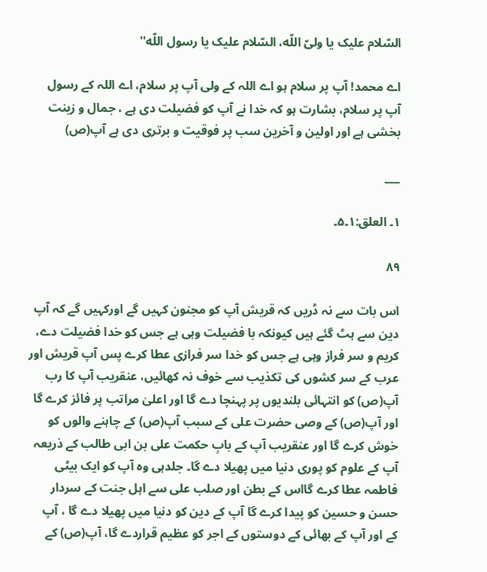السّلام علیک یا ولیّ اللّه، السّلام علیک یا رسول اللّه''

اے محمد! آپ پر سلام ہو اے اللہ کے ولی آپ پر سلام، اے اللہ کے رسول آپ پر سلام، بشارت ہو کہ خدا نے آپ کو فضیلت دی ہے ، جمال و زینت بخشی ہے اور اولین و آخرین سب پر فوقیت و برتری دی ہے آپ(ص)

___

۱۔ العلق:۱۔۵۔

۸۹

اس بات سے نہ ڈریں کہ قریش آپ کو مجنون کہیں گے اورکہیں گے کہ آپ دین سے ہٹ گئے ہیں کیونکہ با فضیلت وہی ہے جس کو خدا فضیلت دے، کریم و سر فراز وہی ہے جس کو خدا سر فرازی عطا کرے پس آپ قریش اور عرب کے سر کشوں کی تکذیب سے خوف نہ کھائیں، عنقریب آپ کا رب آپ(ص) کو انتہائی بلندیوں پر پہنچا دے گا اور اعلیٰ مراتب پر فائز کرے گا اور آپ(ص) کے وصی حضرت علی کے سبب آپ(ص) کے چاہنے والوں کو خوش کرے گا اور عنقریب آپ کے بابِ حکمت علی بن ابی طالب کے ذریعہ آپ کے علوم کو پوری دنیا میں پھیلا دے گا۔ جلدہی وہ آپ کو ایک بیٹی فاطمہ عطا کرے گااس کے بطن اور صلب علی سے اہل جنت کے سردار حسن و حسین کو پیدا کرے گا آپ کے دین کو دنیا میں پھیلا دے گا ، آپ کے اور آپ کے بھائی کے دوستوں کے اجر کو عظیم قراردے گا، آپ(ص) کے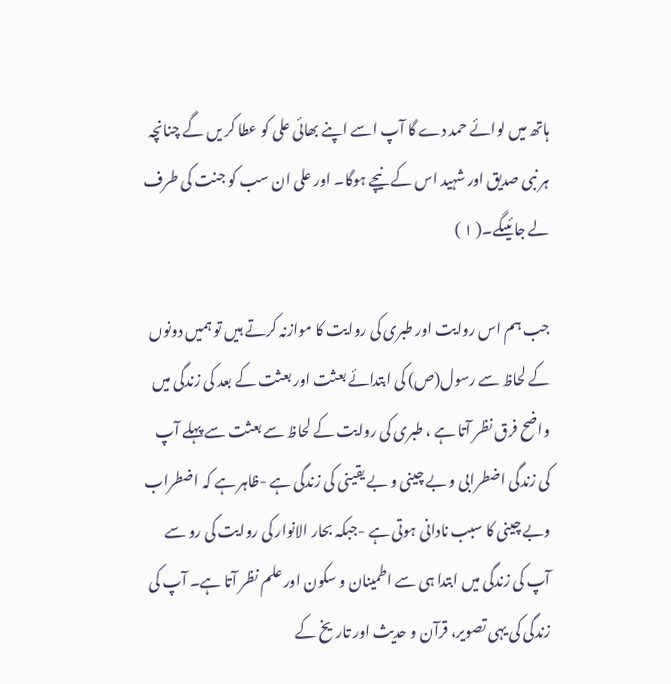ہاتھ میں لوائے حمد دے گا آپ اسے اپنے بھائی علی کو عطا کر یں گے چنانچہ ہر نبی صدیق اور شہید اس کے نیچے ہوگا۔ اور علی ان سب کو جنت کی طرف لے جائیںگے۔( ۱ )

جب ہم اس روایت اور طبری کی روایت کا موازنہ کرتے ہیں تو ہمیں دونوں کے لحاظ سے رسول(ص) کی ابتدائے بعثت اور بعثت کے بعد کی زندگی میں واضح فرق نظر آتا ہے ، طبری کی روایت کے لحاظ سے بعثت سے پہلے آپ کی زندگی اضطرابی و بے چینی و بے یقینی کی زندگی ہے -ظاہر ہے کہ اضطراب وبے چینی کا سبب نادانی ہوتی ہے -جبکہ بحار الانوار کی روایت کی رو سے آپ کی زندگی میں ابتدا ہی سے اطمینان و سکون اور علم نظر آتا ہے۔ آپ کی زندگی کی یہی تصویر، قرآن و حدیث اور تاریخ کے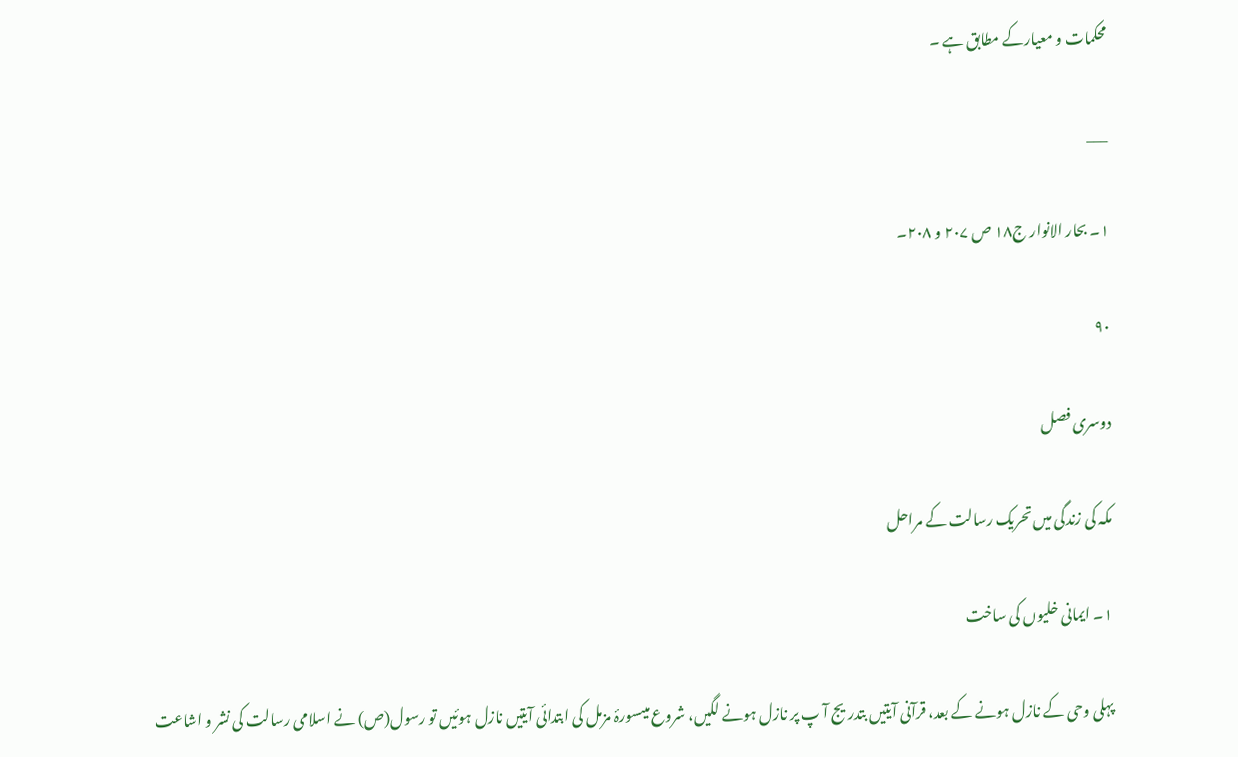محکمات و معیارکے مطابق ہے ۔

___

۱۔ بحار الانوار ج۱۸ ص ۲۰۷ و ۲۰۸۔

۹۰

دوسری فصل

مکہ کی زندگی میں تحریک رسالت کے مراحل

۱۔ ایمانی خلیوں کی ساخت

پہلی وحی کے نازل ہونے کے بعد، قرآنی آیتیں بتدریج آ پ پر نازل ہونے لگیں، شروع میںسورۂ مزمل کی ابتدائی آیتیں نازل ہوئیں تو رسول(ص) نے اسلامی رسالت کی نشر و اشاعت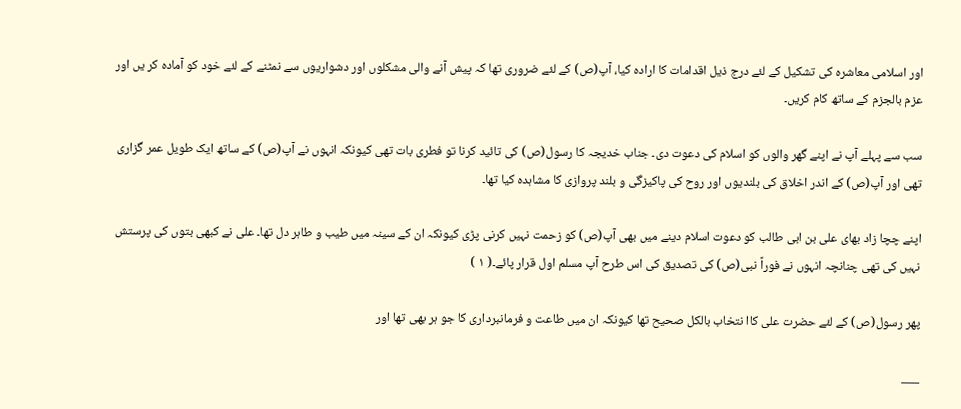اور اسلامی معاشرہ کی تشکیل کے لئے درج ذیل اقدامات کا ارادہ کیا، آپ(ص) کے لئے ضروری تھا کہ پیش آنے والی مشکلوں اور دشواریوں سے نمٹنے کے لئے خود کو آمادہ کر یں اور عزم بالجزم کے ساتھ کام کریں۔

سب سے پہلے آپ نے اپنے گھر والوں کو اسلام کی دعوت دی۔ جناب خدیجہ کا رسول(ص) کی تائید کرنا تو فطری بات تھی کیونکہ انہوں نے آپ(ص) کے ساتھ ایک طویل عمر گزاری تھی اور آپ(ص) کے اندر اخلاق کی بلندیوں اور روح کی پاکیزگی و بلند پروازی کا مشاہدہ کیا تھا۔

اپنے چچا زاد بھای علی بن ابی طالب کو دعوت اسلام دینے میں بھی آپ(ص) کو زحمت نہیں کرنی پڑی کیونکہ ان کے سینہ میں طیب و طاہر دل تھا۔ علی نے کبھی بتوں کی پرستش نہیں کی تھی چنانچہ انہوں نے فوراً نبی(ص) کی تصدیق کی اس طرح آپ مسلم اول قرار پائے۔( ۱ )

پھر رسول(ص) کے لئے حضرت علی کاا نتخاب بالکل صحیح تھا کیونکہ ان میں طاعت و فرمانبرداری کا جو ہر بھی تھا اور

___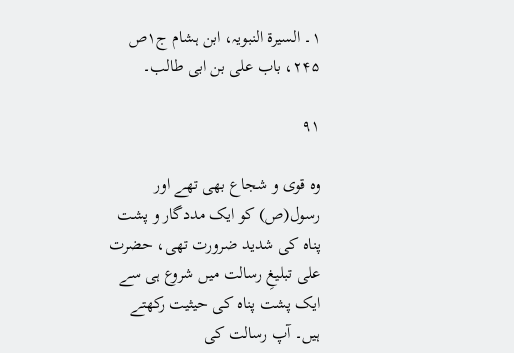۱۔ السیرة النبویہ، ابن ہشام ج۱ص ۲۴۵، باب علی بن ابی طالب۔

۹۱

وہ قوی و شجاع بھی تھے اور رسول(ص) کو ایک مددگار و پشت پناہ کی شدید ضرورت تھی، حضرت علی تبلیغِ رسالت میں شروع ہی سے ایک پشت پناہ کی حیثیت رکھتے ہیں۔ آپ رسالت کی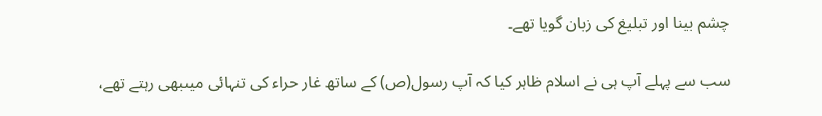چشم بینا اور تبلیغ کی زبان گویا تھے۔

سب سے پہلے آپ ہی نے اسلام ظاہر کیا کہ آپ رسول(ص) کے ساتھ غار حراء کی تنہائی میںبھی رہتے تھے،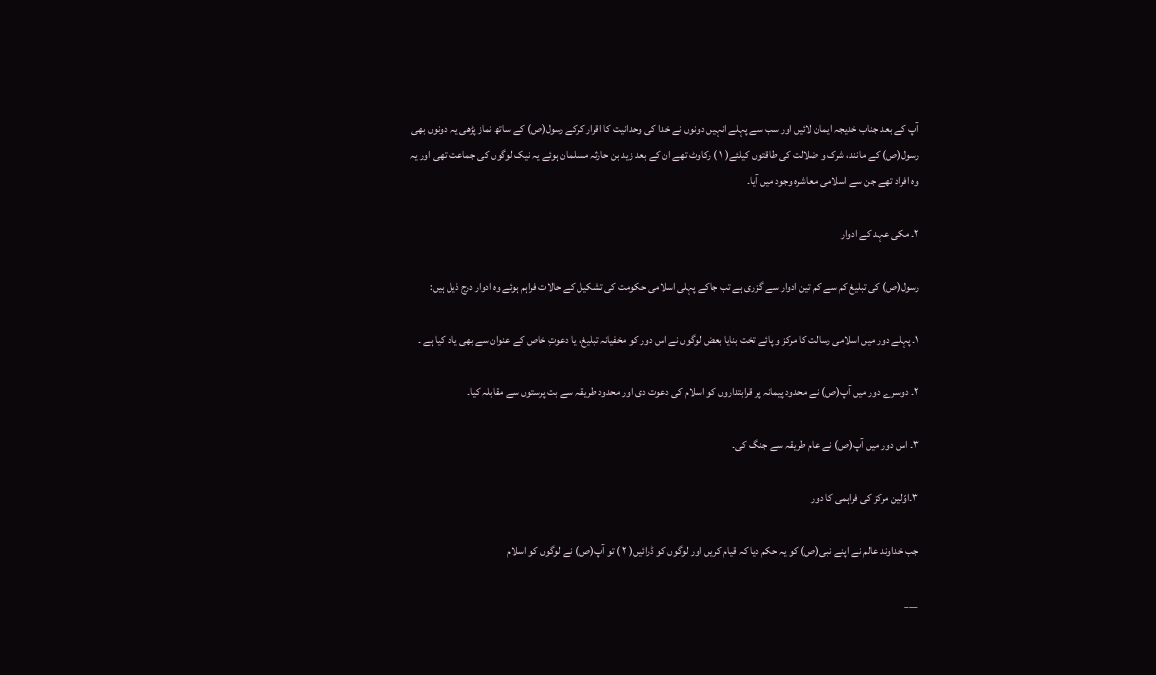آپ کے بعد جناب خدیجہ ایمان لائیں اور سب سے پہلے انہیں دونوں نے خدا کی وحدانیت کا اقرار کرکے رسول(ص) کے ساتھ نماز پڑھی یہ دونوں بھی رسول(ص) کے مانند، شرک و ضلالت کی طاقتوں کیلئے( ۱ ) رکاوٹ تھے ان کے بعد زید بن حارثہ مسلمان ہوئے یہ نیک لوگوں کی جماعت تھی اور یہ وہ افراد تھے جن سے اسلامی معاشرہ وجود میں آیا۔

۲۔ مکی عہد کے ادوار

رسول(ص) کی تبلیغ کم سے کم تین ادوار سے گزری ہے تب جاکے پہلی اسلامی حکومت کی تشکیل کے حالات فراہم ہوئے وہ ادوار درج ذیل ہیں:

۱۔ پہلے دور میں اسلامی رسالت کا مرکز و پائے تخت بنایا بعض لوگوں نے اس دور کو مخفیانہ تبلیغ، یا دعوتِ خاص کے عنوان سے بھی یاد کیا ہے ۔

۲۔ دوسرے دور میں آپ(ص) نے محدود پیمانہ پر قرابتداروں کو اسلام کی دعوت دی اور محدود طریقہ سے بت پرستوں سے مقابلہ کیا۔

۳۔ اس دور میں آپ(ص) نے عام طریقہ سے جنگ کی۔

۳۔اوّلین مرکز کی فراہمی کا دور

جب خداوند عالم نے اپنے نبی(ص) کو یہ حکم دیا کہ قیام کریں اور لوگوں کو ڈرائیں( ۲ ) تو آپ(ص) نے لوگوں کو اسلام

___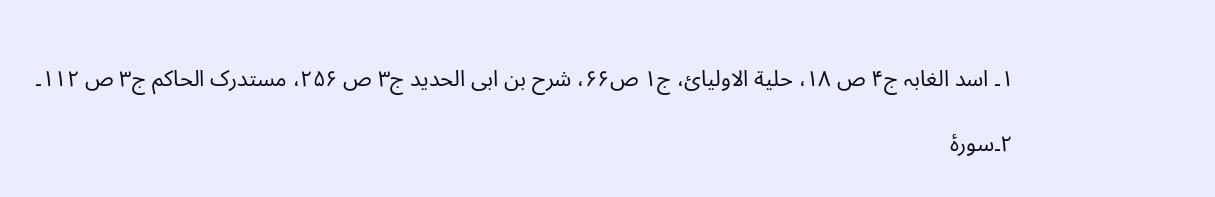۱۔ اسد الغابہ ج۴ ص ۱۸، حلیة الاولیائ، ج۱ ص۶۶، شرح بن ابی الحدید ج۳ ص ۲۵۶، مستدرک الحاکم ج۳ ص ۱۱۲۔

۲۔سورۂ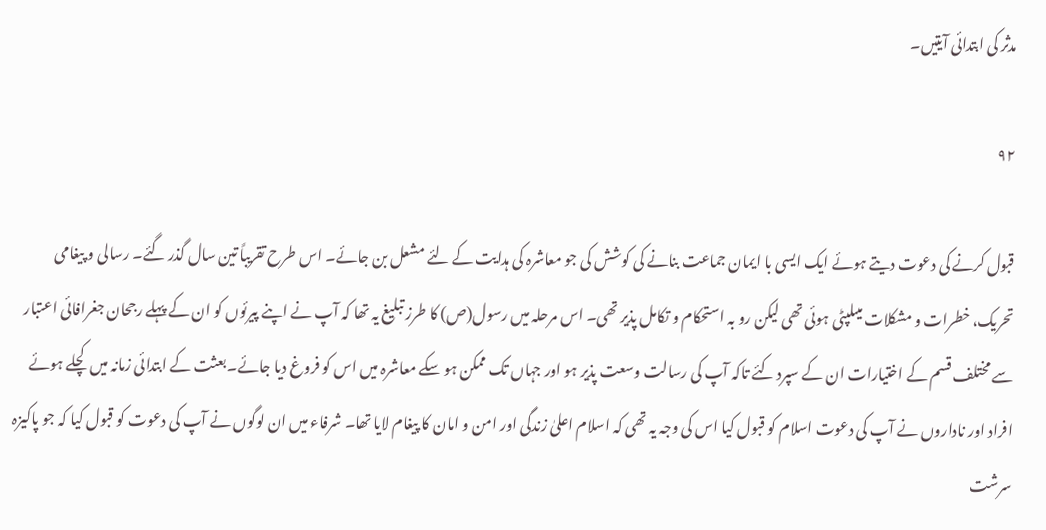مدثر کی ابتدائی آیتیں۔

۹۲

قبول کرنے کی دعوت دیتے ہوئے ایک ایسی با ایمان جماعت بنانے کی کوشش کی جو معاشرہ کی ہدایت کے لئے مشعل بن جائے۔ اس طرح تقریباً تین سال گذر گئے۔ رسالی و پیغامی تحریک، خطرات و مشکلات میںلپٹی ہوئی تھی لیکن رو بہ استحکام و تکامل پذیر تھی۔ اس مرحلہ میں رسول(ص) کا طرز تبلیغ یہ تھا کہ آپ نے اپنے پیرئوں کو ان کے پہلے رجحان جغرافائی اعتبار سے مختلف قسم کے اختیارات ان کے سپرد کئے تاکہ آپ کی رسالت وسعت پذیر ہو اور جہاں تک ممکن ہو سکے معاشرہ میں اس کو فروغ دیا جائے۔بعثت کے ابتدائی زمانہ میں کچلے ہوئے افراد اور ناداروں نے آپ کی دعوت اسلام کو قبول کیا اس کی وجہ یہ تھی کہ اسلام اعلیٰ زندگی اور امن و امان کا پیغام لایا تھا۔ شرفاء میں ان لوگوں نے آپ کی دعوت کو قبول کیا کہ جو پاکیزہ سرشت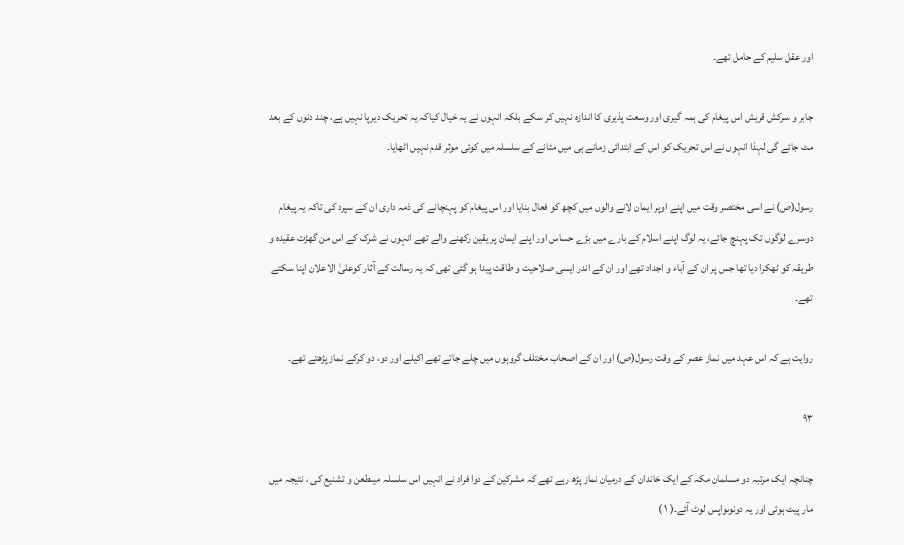اور عقل سلیم کے حامل تھے۔

جابر و سرکش قریش اس پیغام کی ہمہ گیری اور وسعت پذیری کا اندازہ نہیں کر سکے بلکہ انہوں نے یہ خیال کیاکہ یہ تحریک دیرپا نہیں ہے، چند دنوں کے بعد مٹ جائے گی لہذا انہوں نے اس تحریک کو اس کے ابتدائی زمانے ہی میں مٹانے کے سلسلہ میں کوئی موثر قدم نہیں اٹھایا۔

رسول(ص) نے اسی مختصر وقت میں اپنے اوپر ایمان لانے والوں میں کچھ کو فعال بنایا اور اس پیغام کو پہنچانے کی ذمہ داری ان کے سپرد کی تاکہ یہ پیغام دوسرے لوگوں تک پہنچ جائے، یہ لوگ اپنے اسلام کے بارے میں بڑے حساس اور اپنے ایمان پر یقین رکھنے والے تھے انہوں نے شرک کے اس من گھڑت عقیدہ و طریقہ کو ٹھکرا دیا تھا جس پر ان کے آباء و اجداد تھے اور ان کے اندر ایسی صلاحیت و طاقت پیدا ہو گئی تھی کہ یہ رسالت کے آثار کوعلیٰ الاعلان اپنا سکتے تھے۔

روایت ہے کہ اس عہد میں نماز عصر کے وقت رسول(ص) اور ان کے اصحاب مختلف گروہوں میں چلے جاتے تھے اکیلے اور دو، دو کرکے نماز پڑھتے تھے۔

۹۳

چنانچہ ایک مرتبہ دو مسلمان مکہ کے ایک خاندان کے درمیان نماز پڑھ رہے تھے کہ مشرکین کے دوا فراد نے انہیں اس سلسلہ میںطعن و تشنیع کی ، نتیجہ میں مار پیٹ ہوئی اور یہ دونوںواپس لوٹ آئے۔( ۱ )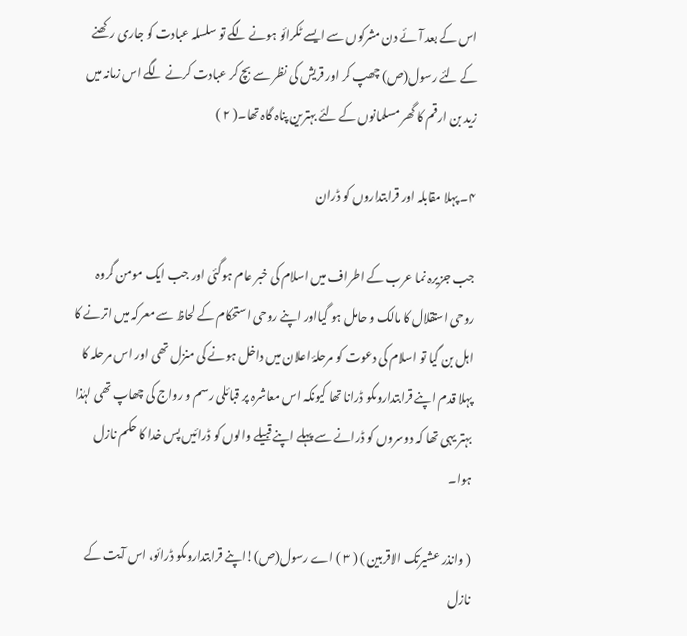اس کے بعد آئے دن مشرکوں سے ایسے ٹکرائو ہونے لگے تو سلسلہ عبادت کو جاری رکھنے کے لئے رسول(ص) چھپ کر اور قریش کی نظر سے بچ کر عبادت کرنے لگے اس زمانہ میں زید بن ارقم کا گھر مسلمانوں کے لئے بہترین پناہ گاہ تھا۔( ۲ )

۴۔ پہلا مقابلہ اور قرابتداروں کو ڈران

جب جزیرہ نما عرب کے اطراف میں اسلام کی خبر عام ہوگئی اور جب ایک مومن گروہ روحی استقلال کا مالک و حامل ہو گیااور اپنے روحی استحکام کے لحاظ سے معرکہ میں اترنے کا اہل بن گیا تو اسلام کی دعوت کو مرحلۂ اعلان میں داخل ہونے کی منزل تھی اور اس مرحلہ کا پہلا قدم اپنے قرابتداروںکو ڈرانا تھا کیونکہ اس معاشرہ پر قبائلی رسم و رواج کی چھاپ تھی لہٰذا بہتر یہی تھا کہ دوسروں کو ڈرانے سے پہلے اپنے قبیلے والوں کو ڈرائیں پس خدا کا حکم نازل ہوا۔

( وانذر عشیرتک الاقربین ) ( ۳ ) اے رسول(ص)!اپنے قرابتداروںکو ڈرائو، اس آیت کے نازل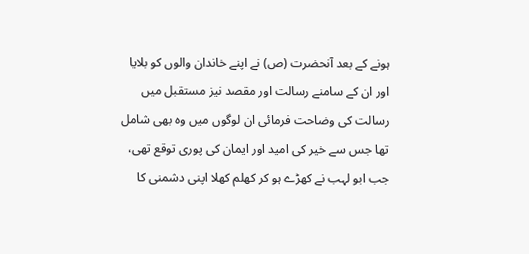ہونے کے بعد آنحضرت (ص) نے اپنے خاندان والوں کو بلایا اور ان کے سامنے رسالت اور مقصد نیز مستقبل میں رسالت کی وضاحت فرمائی ان لوگوں میں وہ بھی شامل تھا جس سے خیر کی امید اور ایمان کی پوری توقع تھی، جب ابو لہب نے کھڑے ہو کر کھلم کھلا اپنی دشمنی کا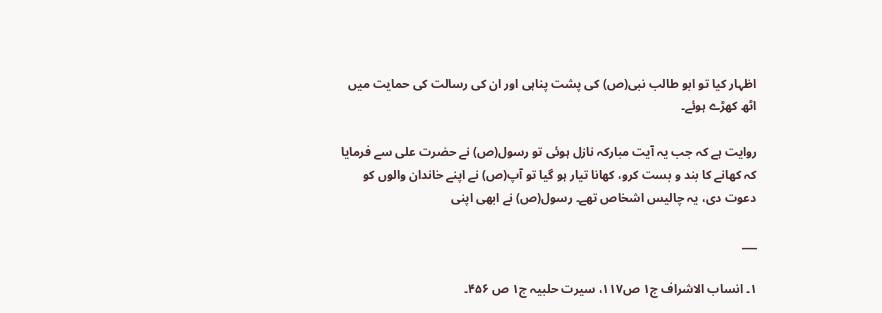اظہار کیا تو ابو طالب نبی(ص) کی پشت پناہی اور ان کی رسالت کی حمایت میں اٹھ کھڑے ہوئے۔

روایت ہے کہ جب یہ آیت مبارکہ نازل ہوئی تو رسول(ص) نے حضرت علی سے فرمایا کہ کھانے کا بند و بست کرو، کھانا تیار ہو گیا تو آپ(ص) نے اپنے خاندان والوں کو دعوت دی، یہ چالیس اشخاص تھے۔ رسول(ص) نے ابھی اپنی

___

۱۔ انساب الاشراف ج۱ ص۱۱۷، سیرت حلبیہ ج۱ ص ۴۵۶۔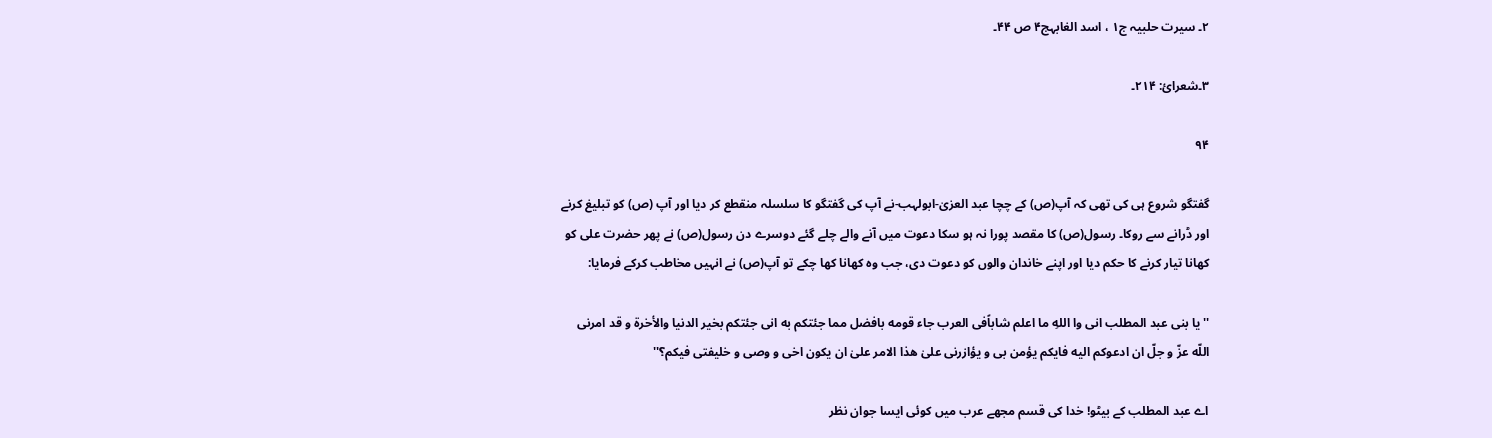۲۔ سیرت حلبیہ ج۱ ، اسد الغابہج۴ ص ۴۴۔

۳۔شعرائ: ۲۱۴۔

۹۴

گفتگو شروع ہی کی تھی کہ آپ(ص) کے چچا عبد العزیٰ-ابولہب-نے آپ کی گفتگو کا سلسلہ منقطع کر دیا اور آپ (ص) کو تبلیغ کرنے اور ڈرانے سے روکا۔ رسول(ص) کا مقصد پورا نہ ہو سکا دعوت میں آنے والے چلے گئے دوسرے دن رسول(ص) نے پھر حضرت علی کو کھانا تیار کرنے کا حکم دیا اور اپنے خاندان والوں کو دعوت دی، جب وہ کھانا کھا چکے تو آپ(ص) نے انہیں مخاطب کرکے فرمایا:

''یا بنی عبد المطلب انی وا اللهِ ما اعلم شاباًفی العرب جاء قومه بافضل مما جئتکم به انی جئتکم بخیر الدنیا والأخرة و قد امرنی اللّه عزّ و جلّ ان ادعوکم الیه فایکم یؤمن بی و یؤازرنی علیٰ هذا الامر علیٰ ان یکون اخی و وصی و خلیفتی فیکم؟''

اے عبد المطلب کے بیٹو! خدا کی قسم مجھے عرب میں کوئی ایسا جوان نظر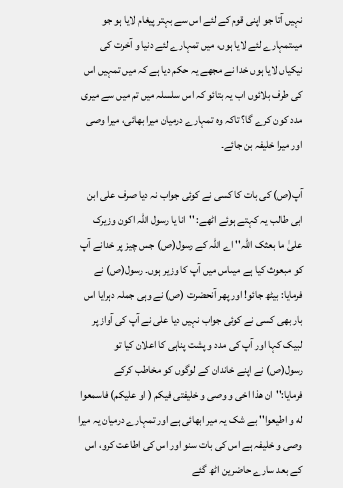نہیں آتا جو اپنی قوم کے لئے اس سے بہتر پیغام لایا ہو جو میںتمہارے لئے لایا ہوں، میں تمہارے لئے دنیا و آخرت کی نیکیاں لایا ہوں خدا نے مجھے یہ حکم دیا ہے کہ میں تمہیں اس کی طرف بلائوں اب یہ بتائو کہ اس سلسلہ میں تم میں سے میری مدد کون کرے گا؟ تاکہ وہ تمہارے درمیان میرا بھائی، میرا وصی اور میرا خلیفہ بن جائے۔

آپ(ص) کی بات کا کسی نے کوئی جواب نہ دیا صرف علی ابن ابی طالب یہ کہتے ہوئے اٹھے: ''انا یا رسول اللّہ اکون وزیرک علیٰ ما بعثک اللّہ'' اے اللہ کے رسول(ص) جس چیز پر خدانے آپ کو مبعوث کیا ہے میںاس میں آپ کا وزیر ہوں۔ رسول(ص) نے فرمایا: بیٹھ جائو! اور پھر آنحضرت (ص) نے وہی جملہ دہرایا اس بار بھی کسی نے کوئی جواب نہیں دیا علی نے آپ کی آواز پر لبیک کہا اور آپ کی مدد و پشت پناہی کا اعلان کیا تو رسول(ص) نے اپنے خاندان کے لوگوں کو مخاطب کرکے فرمایا:''ان هذا اخی و وصی و خلیفتی فیکم ( او علیکم) فاسمعوا له و اطیعوا'' بے شک یہ میر ابھائی ہے اور تمہارے درمیان یہ میرا وصی و خلیفہ ہے اس کی بات سنو اور اس کی اطاعت کرو، اس کے بعد سارے حاضرین اٹھ گئے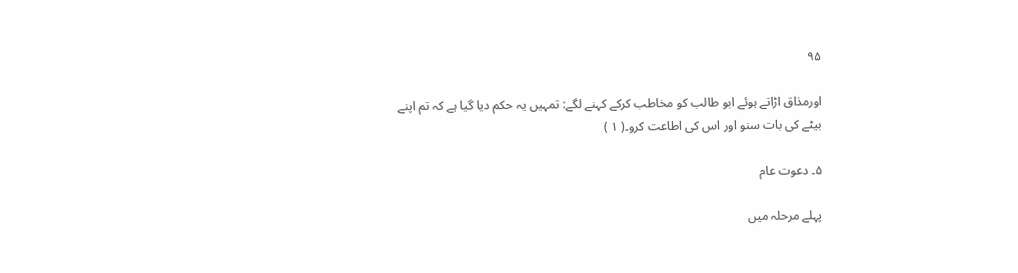۹۵

اورمذاق اڑاتے ہوئے ابو طالب کو مخاطب کرکے کہنے لگے: تمہیں یہ حکم دیا گیا ہے کہ تم اپنے بیٹے کی بات سنو اور اس کی اطاعت کرو۔( ۱ )

۵۔ دعوت عام

پہلے مرحلہ میں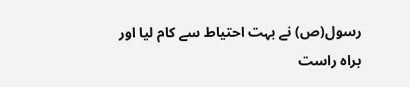رسول(ص) نے بہت احتیاط سے کام لیا اور براہ راست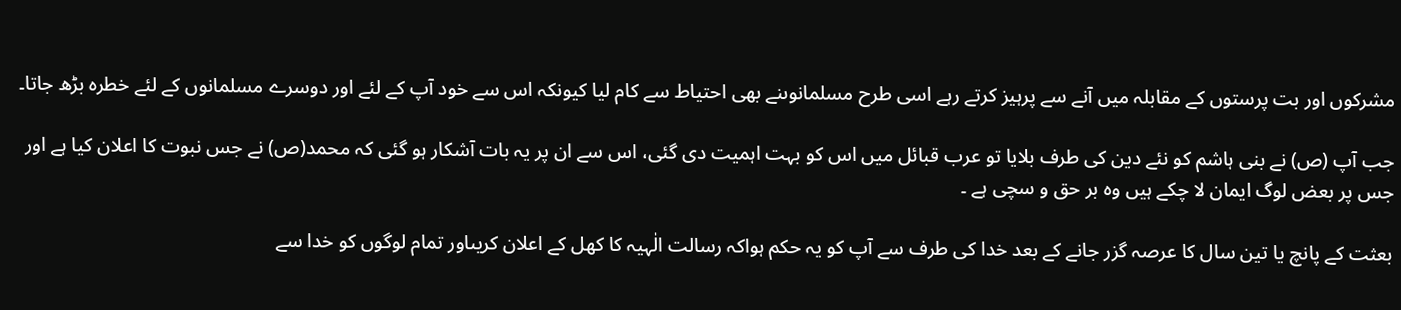مشرکوں اور بت پرستوں کے مقابلہ میں آنے سے پرہیز کرتے رہے اسی طرح مسلمانوںنے بھی احتیاط سے کام لیا کیونکہ اس سے خود آپ کے لئے اور دوسرے مسلمانوں کے لئے خطرہ بڑھ جاتا۔

جب آپ (ص) نے بنی ہاشم کو نئے دین کی طرف بلایا تو عرب قبائل میں اس کو بہت اہمیت دی گئی، اس سے ان پر یہ بات آشکار ہو گئی کہ محمد(ص) نے جس نبوت کا اعلان کیا ہے اور جس پر بعض لوگ ایمان لا چکے ہیں وہ بر حق و سچی ہے ۔

بعثت کے پانچ یا تین سال کا عرصہ گزر جانے کے بعد خدا کی طرف سے آپ کو یہ حکم ہواکہ رسالت الٰہیہ کا کھل کے اعلان کریںاور تمام لوگوں کو خدا سے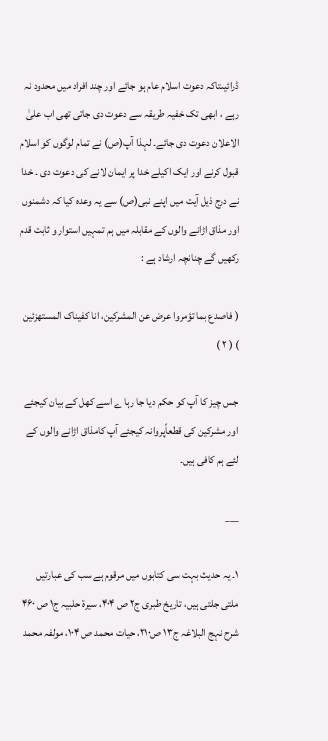ڈرائیںتاکہ دعوت اسلام عام ہو جائے اور چند افراد میں محدود نہ رہے ، ابھی تک خفیہ طریقہ سے دعوت دی جاتی تھی اب علیٰ الاعلان دعوت دی جائے۔ لہذا آپ(ص) نے تمام لوگوں کو اسلام قبول کرنے اور ایک اکیلے خدا پر ایمان لانے کی دعوت دی ۔ خدا نے درج ذیل آیت میں اپنے نبی(ص) سے یہ وعدہ کیا کہ دشمنوں اور مذاق اڑانے والوں کے مقابلہ میں ہم تمہیں استوار و ثابت قدم رکھیں گے چنانچہ ارشاد ہے :

( فاصدع بما تؤمروا عرض عن المشرکین، انا کفیناک المستهزئین ) ( ۲ )

جس چیز کا آپ کو حکم دیا جا رہا ے اسے کھل کے بیان کیجئے اور مشرکین کی قطعاًپروانہ کیجئے آپ کامذاق اڑانے والوں کے لئے ہم کافی ہیں۔

___

۱۔ یہ حدیث بہت سی کتابوں میں مرقوم ہے سب کی عبارتیں ملتی جلتی ہیں، تاریخ طبری ج۲ ص ۴۰۴، سیرة حلبیہ ج۱ ص ۴۶۰ شرح نہج البلاغہ ج۱۳ ص۲۱۰، حیات محمد ص ۱۰۴، مولفہ محمد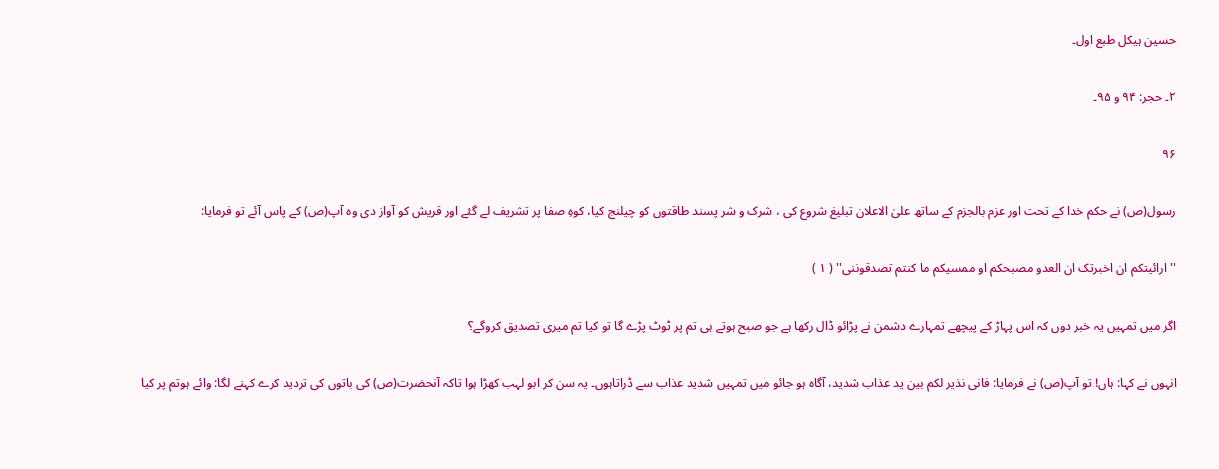حسین ہیکل طبع اول۔

۲۔ حجر: ۹۴ و ۹۵۔

۹۶

رسول(ص) نے حکم خدا کے تحت اور عزم بالجزم کے ساتھ علیٰ الاعلان تبلیغ شروع کی ، شرک و شر پسند طاقتوں کو چیلنج کیا، کوہِ صفا پر تشریف لے گئے اور قریش کو آواز دی وہ آپ(ص) کے پاس آئے تو فرمایا:

''ارائیتکم ان اخبرتک ان العدو مصبحکم او ممسیکم ما کنتم تصدقوننی'' ( ۱ )

اگر میں تمہیں یہ خبر دوں کہ اس پہاڑ کے پیچھے تمہارے دشمن نے پڑائو ڈال رکھا ہے جو صبح ہوتے ہی تم پر ٹوٹ پڑے گا تو کیا تم میری تصدیق کروگے؟

انہوں نے کہا: ہاں! تو آپ(ص) نے فرمایا: فانی نذیر لکم بین ید عذاب شدید، آگاہ ہو جائو میں تمہیں شدید عذاب سے ڈراتاہوں۔ یہ سن کر ابو لہب کھڑا ہوا تاکہ آنحضرت(ص) کی باتوں کی تردید کرے کہنے لگا: وائے ہوتم پر کیا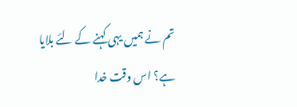تم نے ہمیں یہی کہنے کے لئے بلایا ہے؟ اس وقت خدا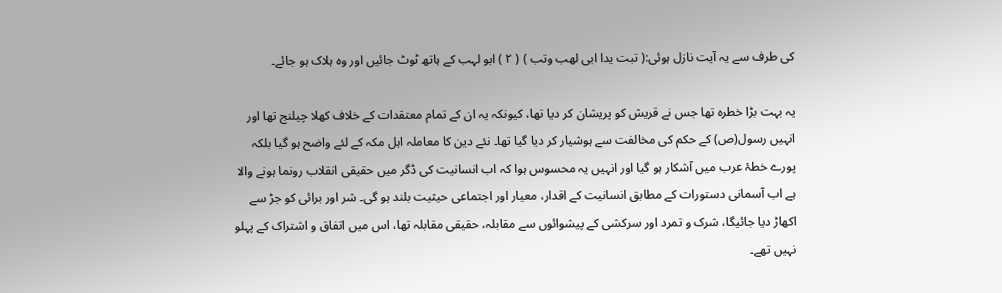کی طرف سے یہ آیت نازل ہوئی:( تبت یدا ابی لهب وتب ) ( ۲ ) ابو لہب کے ہاتھ ٹوٹ جائیں اور وہ ہلاک ہو جائے۔

یہ بہت بڑا خطرہ تھا جس نے قریش کو پریشان کر دیا تھا، کیونکہ یہ ان کے تمام معتقدات کے خلاف کھلا چیلنج تھا اور انہیں رسول(ص) کے حکم کی مخالفت سے ہوشیار کر دیا گیا تھا۔ نئے دین کا معاملہ اہل مکہ کے لئے واضح ہو گیا بلکہ پورے خطۂ عرب میں آشکار ہو گیا اور انہیں یہ محسوس ہوا کہ اب انسانیت کی ڈگر میں حقیقی انقلاب رونما ہونے والا ہے اب آسمانی دستورات کے مطابق انسانیت کے اقدار، معیار اور اجتماعی حیثیت بلند ہو گی۔ شر اور برائی کو جڑ سے اکھاڑ دیا جائیگا، شرک و تمرد اور سرکشی کے پیشوائوں سے مقابلہ، حقیقی مقابلہ تھا، اس میں اتفاق و اشتراک کے پہلو نہیں تھے۔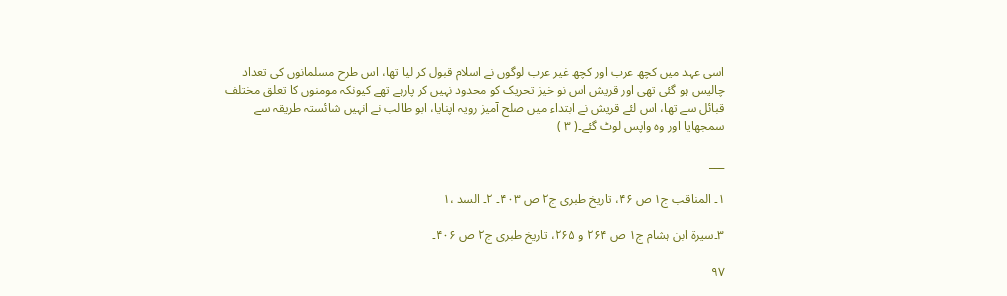اسی عہد میں کچھ عرب اور کچھ غیر عرب لوگوں نے اسلام قبول کر لیا تھا، اس طرح مسلمانوں کی تعداد چالیس ہو گئی تھی اور قریش اس نو خیز تحریک کو محدود نہیں کر پارہے تھے کیونکہ مومنوں کا تعلق مختلف قبائل سے تھا، اس لئے قریش نے ابتداء میں صلح آمیز رویہ اپنایا، ابو طالب نے انہیں شائستہ طریقہ سے سمجھایا اور وہ واپس لوٹ گئے۔( ۳ )

___

۱۔ المناقب ج۱ ص ۴۶، تاریخ طبری ج۲ ص ۴۰۳۔ ۲۔ السد ،۱

۳۔سیرة ابن ہشام ج۱ ص ۲۶۴ و ۲۶۵، تاریخ طبری ج۲ ص ۴۰۶۔

۹۷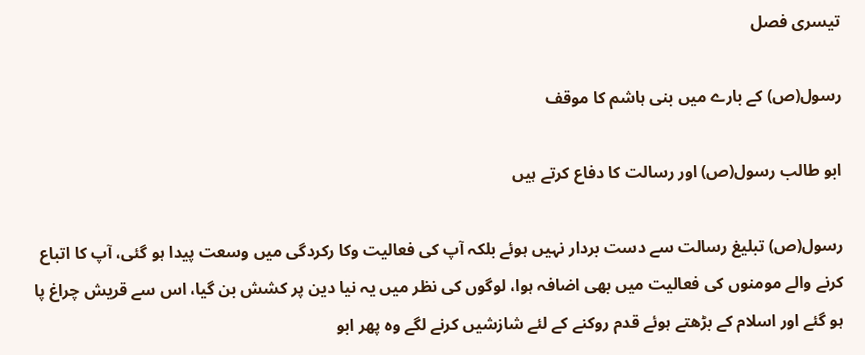تیسری فصل

رسول(ص) کے بارے میں بنی ہاشم کا موقف

ابو طالب رسول(ص) اور رسالت کا دفاع کرتے ہیں

رسول(ص) تبلیغ رسالت سے دست بردار نہیں ہوئے بلکہ آپ کی فعالیت وکا رکردگی میں وسعت پیدا ہو گئی، آپ کا اتباع کرنے والے مومنوں کی فعالیت میں بھی اضافہ ہوا، لوگوں کی نظر میں یہ نیا دین پر کشش بن گیا، اس سے قریش چراغ پا ہو گئے اور اسلام کے بڑھتے ہوئے قدم روکنے کے لئے شازشیں کرنے لگے وہ پھر ابو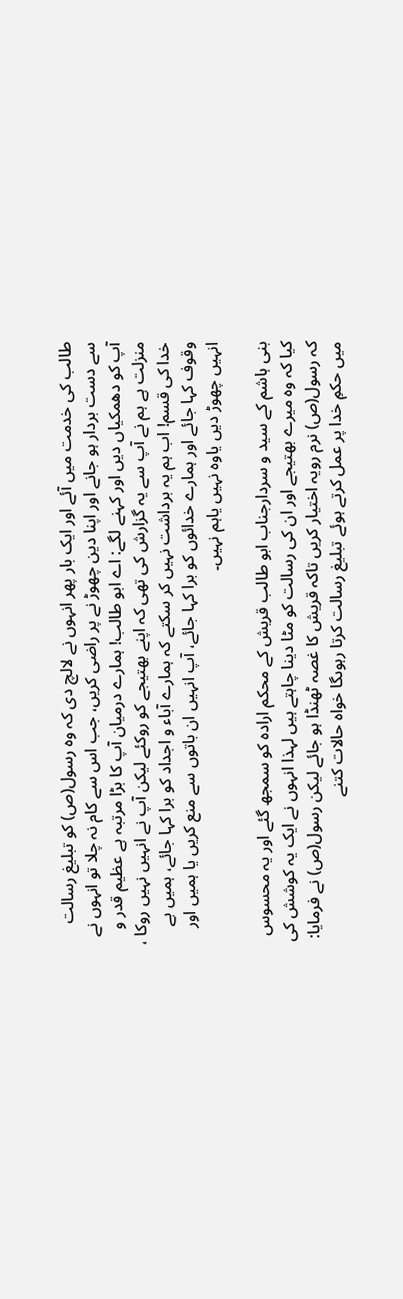طالب کی خدمت میں آئے اور ایک بار پھر انہوں نے لالچ دی کہ وہ رسول(ص) کو تبلیغ رسالت سے دست بردار ہو جانے اور اپنا دین چھوڑ نے پر راضی کریں، جب اس سے کام نہ چلا تو انہوں نے آپ کو دھمکیاں دیں اور کہنے لگے: اے ابو طالب! ہمارے درمیان آپ کا بڑا مرتبہ ہے عظیم قدر و منزلت ہے ہم نے آپ سے یہ گزارش کی تھی کہ اپنے بھتیجے کو روکئے لیکن آپ نے انہیں نہیں روکا ، خدا کی قسم! اب ہم یہ برداشت نہیں کر سکتے کہ ہمارے آباء و اجداد کو برا کہا جائے، ہمیں بے وقوف کہا جائے اور ہمارے خدائوں کو برا کہا جائے، آپ انہیں ان باتوں سے منع کریں یا ہمیں اور انہیں چھوڑ دیں یاوہ نہیں یاہم نہیں۔

بنی ہاشم کے سید و سردارجناب ابو طالب قریش کے محکم ارادہ کو سمجھ گئے اور یہ محسوس کیا کہ وہ میرے بھتیجے اور ان کی رسالت کو مٹا دینا چاہتے ہیں لہذا انہوں نے ایک یہ کوشش کی کہ رسول(ص) نرم رویہ اختیار کریں تاکہ قریش کا غصہ ٹھنڈا ہو جائے لیکن رسول(ص) نے فرمایا: میں حکمِ خدا پر عمل کرتے ہوئے تبلیغ رسالت کرتا رہوںگا خواہ حالات کتنے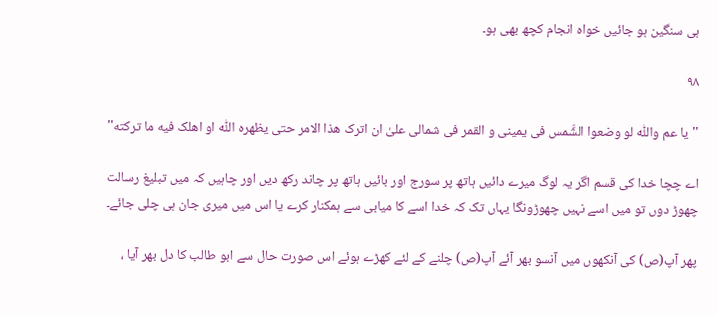ہی سنگین ہو جائیں خواہ انجام کچھ بھی ہو۔

۹۸

''یا عم واللّٰه لو وضعوا الشَّمس فی یمینی و القمر فی شمالی علیٰ ان اترک هذا الامر حتی یظهره اللّٰه او اهلک فیه ما ترکته''

اے چچا خدا کی قسم اگر یہ لوگ میرے دائیں ہاتھ پر سورج اور بائیں ہاتھ پر چاند رکھ دیں اور چاہیں کہ میں تبلیغ رسالت چھوڑ دوں تو میں اسے نہیں چھوڑونگا یہاں تک کہ خدا اسے کا میابی سے ہمکنار کرے یا اس میں میری جان ہی چلی جائے۔

پھر آپ(ص) کی آنکھوں میں آنسو بھر آئے آپ(ص) چلنے کے لئے کھڑے ہوئے اس صورت حال سے ابو طالب کا دل بھر آیا ،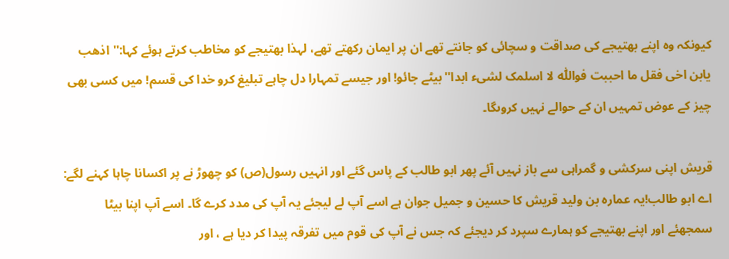کیونکہ وہ اپنے بھتیجے کی صداقت و سچائی کو جانتے تھے ان پر ایمان رکھتے تھے، لہذا بھتیجے کو مخاطب کرتے ہوئے کہا:''اذهب یابن اخی فقل ما احببت فواللّٰه لا اسلمک لشیء ابدا'' بیٹے جائو! اور جیسے تمہارا دل چاہے تبلیغ کرو خدا کی قسم! میں کسی بھی چیز کے عوض تمہیں ان کے حوالے نہیں کروںگا۔

قریش اپنی سرکشی و گمراہی سے باز نہیں آئے پھر ابو طالب کے پاس گئے اور انہیں رسول(ص) کو چھوڑ نے پر اکسانا چاہا کہنے لگے: اے ابو طالب!یہ عمارہ بن ولید قریش کا حسین و جمیل جوان ہے اسے آپ لے لیجئے یہ آپ کی مدد کرے گا۔ اسے آپ اپنا بیٹا سمجھئے اور اپنے بھتیجے کو ہمارے سپرد کر دیجئے کہ جس نے آپ کی قوم میں تفرقہ پیدا کر دیا ہے ، اور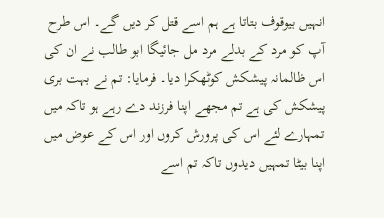انہیں بیوقوف بتاتا ہے ہم اسے قتل کر دیں گے۔ اس طرح آپ کو مرد کے بدلے مرد مل جائیگا ابو طالب نے ان کی اس ظالمانہ پیشکش کوٹھکرا دیا۔ فرمایا: تم نے بہت بری پیشکش کی ہے تم مجھے اپنا فرزند دے رہے ہو تاکہ میں تمہارے لئے اس کی پرورش کروں اور اس کے عوض میں اپنا بیٹا تمہیں دیدوں تاکہ تم اسے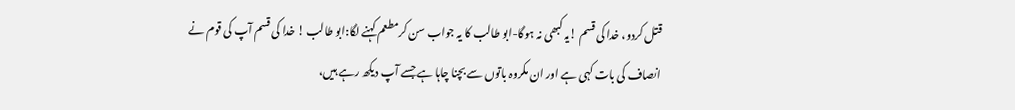قتل کردو، خدا کی قسم !یہ کبھی نہ ہوگا-ابو طالب کا یہ جواب سن کرمطعم کہنے لگا:ابو طالب ! خدا کی قسم آپ کی قوم نے انصاف کی بات کہی ہے اور ان مکروہ باتوں سے بچنا چاہا ہے جسے آپ دیکھ رہے ہیں،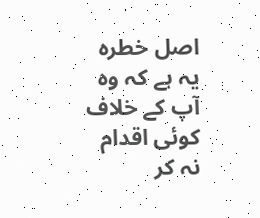اصل خطرہ یہ ہے کہ وہ آپ کے خلاف کوئی اقدام نہ کر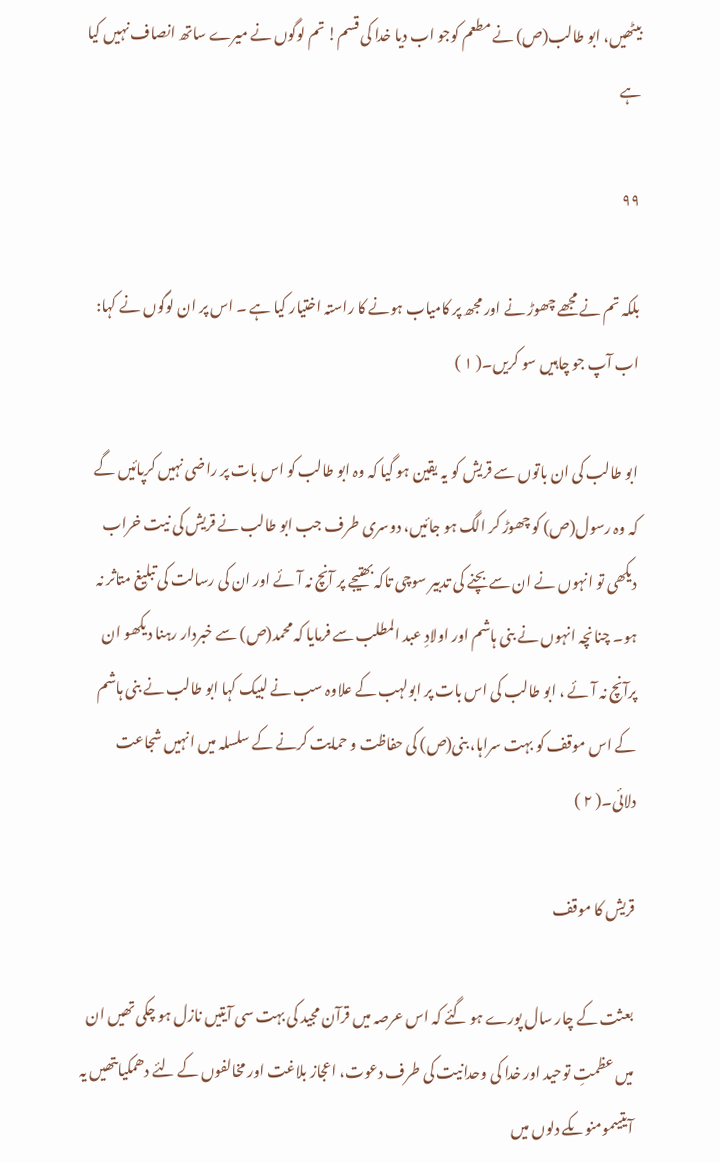بیٹھیں، ابو طالب(ص) نے مطعم کوجو اب دیا خدا کی قسم! تم لوگوں نے میرے ساتھ انصاف نہیں کیا ہے

۹۹

بلکہ تم نے مجھے چھوڑ نے اور مجھ پر کامیاب ہونے کا راستہ اختیار کیا ہے ۔ اس پر ان لوگوں نے کہا: اب آپ جو چاہیں سو کریں۔( ۱ )

ابو طالب کی ان باتوں سے قریش کو یہ یقین ہو گیا کہ وہ ابو طالب کو اس بات پر راضی نہیں کرپائیں گے کہ وہ رسول(ص) کو چھوڑ کر الگ ہو جائیں، دوسری طرف جب ابو طالب نے قریش کی نیت خراب دیکھی تو انہوں نے ان سے بچنے کی تدبیر سوچی تاکہ بھتیجے پر آنچ نہ آئے اور ان کی رسالت کی تبلیغ متاثر نہ ہو۔ چنانچہ انہوں نے بنی ہاشم اور اولادِ عبد المطلب سے فرمایا کہ محمد(ص) سے خبردار رہنا دیکھو ان پرآنچ نہ آئے ، ابو طالب کی اس بات پر ابولہب کے علاوہ سب نے لبیک کہا ابو طالب نے بنی ہاشم کے اس موقف کو بہت سراہا، بنی(ص) کی حفاظت و حمایت کرنے کے سلسلہ میں انہیں شجاعت دلائی۔( ۲ )

قریش کا موقف

بعثت کے چار سال پورے ہو گئے کہ اس عرصہ میں قرآن مجید کی بہت سی آیتیں نازل ہو چکی تھیں ان میں عظمتِ توحید اور خدا کی وحدانیت کی طرف دعوت، اعجاز بلاغت اور مخالفوں کے لئے دھمکیاںتھیں یہ آیتیںمومنوںکے دلوں میں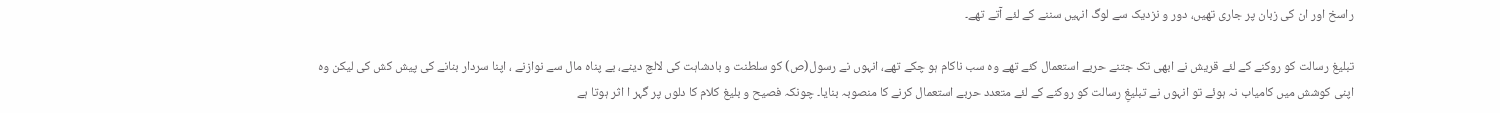راسخ اور ان کی زبان پر جاری تھیں، دور و نزدیک سے لوگ انہیں سننے کے لئے آتے تھے۔

تبلیغ رسالت کو روکنے کے لئے قریش نے ابھی تک جتنے حربے استعمال کئے تھے وہ سب ناکام ہو چکے تھے، انہوں نے رسول(ص) کو سلطنت و بادشاہت کی لالچ دینے، بے پناہ مال سے نوازنے ، اپنا سردار بنانے کی پیش کش کی لیکن وہ اپنی کوشش میں کامیاب نہ ہوئے تو انہوں نے تبلیغِ رسالت کو روکنے کے لئے متعدد حربے استعمال کرنے کا منصوبہ بنایا۔ چونکہ فصیح و بلیغ کلام کا دلوں پر گہر ا اثر ہوتا ہے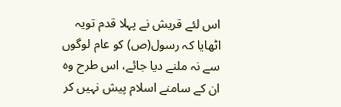اس لئے قریش نے پہلا قدم تویہ اٹھایا کہ رسول(ص) کو عام لوگوں سے نہ ملنے دیا جائے، اس طرح وہ ان کے سامنے اسلام پیش نہیں کر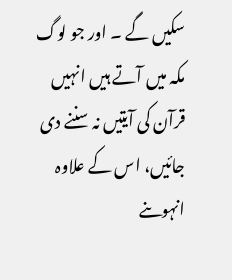سکیں گے ۔ اور جو لوگ مکہ میں آتے ہیں انہیں قرآن کی آیتیں نہ سننے دی جائیں، اس کے علاوہ انہوںنے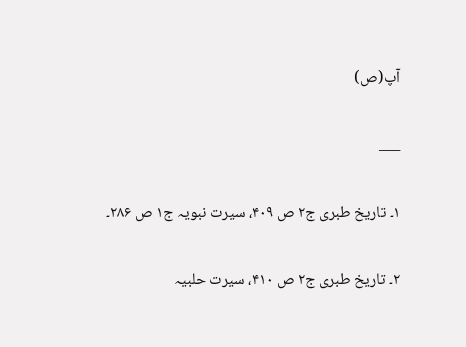آپ(ص)

___

۱۔ تاریخ طبری ج۲ ص ۴۰۹، سیرت نبویہ ج۱ ص ۲۸۶۔

۲۔ تاریخ طبری ج۲ ص ۴۱۰، سیرت حلبیہ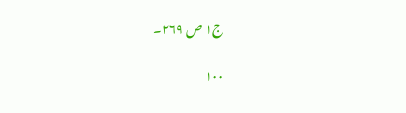ج۱ ص ۲۶۹۔

۱۰۰